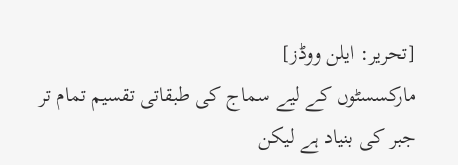[تحریر: ایلن ووڈز]
مارکسسٹوں کے لیے سماج کی طبقاتی تقسیم تمام تر جبر کی بنیاد ہے لیکن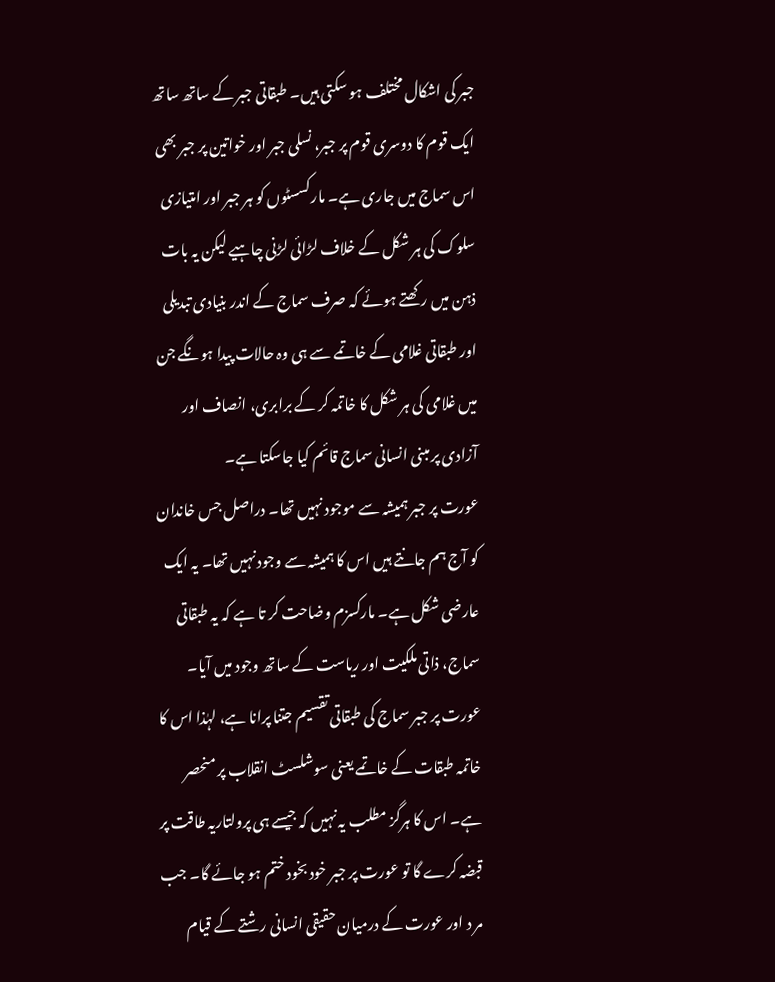جبر کی اشکال مختلف ہو سکتی ہیں۔ طبقاتی جبر کے ساتھ ساتھ ایک قوم کا دوسری قوم پر جبر، نسلی جبر اور خواتین پر جبر بھی اس سماج میں جاری ہے۔ مارکسسٹوں کو ہر جبر اور امتیازی سلوک کی ہر شکل کے خلاف لڑائی لڑنی چاہیے لیکن یہ بات ذہن میں رکھتے ہوئے کہ صرف سماج کے اندر بنیادی تبدیلی اور طبقاتی غلامی کے خاتمے سے ہی وہ حالات پیدا ہونگے جن میں غلامی کی ہر شکل کا خاتمہ کر کے برابری، انصاف اور آزادی پر مبنی انسانی سماج قائم کیا جاسکتا ہے۔
عورت پر جبر ہمیشہ سے موجود نہیں تھا۔ دراصل جس خاندان کو آج ہم جانتے ہیں اس کا ہمیشہ سے وجود نہیں تھا۔ یہ ایک عارضی شکل ہے۔ مارکسزم وضاحت کر تا ہے کہ یہ طبقاتی سماج، ذاتی ملکیت اور ریاست کے ساتھ وجود میں آیا۔ عورت پر جبر سماج کی طبقاتی تقسیم جتنا پرانا ہے، لہٰذا اس کا خاتمہ طبقات کے خاتمے یعنی سوشلسٹ انقلاب پر منحصر ہے۔ اس کا ہرگز مطلب یہ نہیں کہ جیسے ہی پرولتاریہ طاقت پر قبضہ کرے گا تو عورت پر جبر خود بخود ختم ہو جائے گا۔ جب مر د اور عورت کے درمیان حقیقی انسانی رشتے کے قیام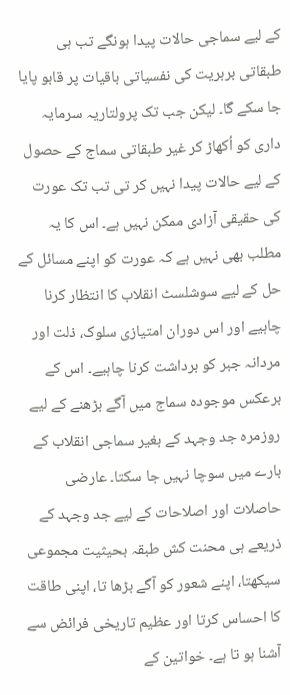کے لیے سماجی حالات پیدا ہونگے تب ہی طبقاتی بربریت کی نفسیاتی باقیات پر قابو پایا جا سکے گا۔ لیکن جب تک پرولتاریہ سرمایہ داری کو اُکھاڑ کر غیر طبقاتی سماج کے حصول کے لیے حالات پیدا نہیں کر تی تب تک عورت کی حقیقی آزادی ممکن نہیں ہے۔ اس کا یہ مطلب بھی نہیں ہے کہ عورت کو اپنے مسائل کے حل کے لیے سوشلسٹ انقلاب کا انتظار کرنا چاہیے اور اس دوران امتیازی سلوک، ذلت اور مردانہ جبر کو برداشت کرنا چاہیے۔ اس کے برعکس موجودہ سماج میں آگے بڑھنے کے لیے روزمرہ جد وجہد کے بغیر سماجی انقلاب کے بارے میں سوچا نہیں جا سکتا۔ عارضی حاصلات اور اصلاحات کے لیے جد وجہد کے ذریعے ہی محنت کش طبقہ بحیثیت مجموعی سیکھتا، اپنے شعور کو آگے بڑھا تا، اپنی طاقت کا احساس کرتا اور عظیم تاریخی فرائض سے آشنا ہو تا ہے۔ خواتین کے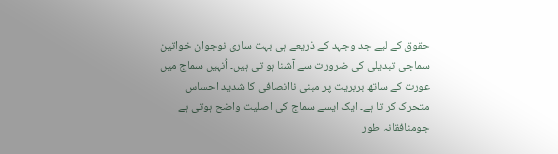حقوق کے لیے جد وجہد کے ذریعے ہی بہت ساری نوجوان خواتین سماجی تبدیلی کی ضرورت سے آشنا ہو تی ہیں۔ اُنہیں سماج میں عورت کے ساتھ بربریت پر مبنی ناانصافی کا شدید احساس متحرک کر تا ہے۔ ایک ایسے سماج کی اصلیت واضح ہوتی ہے جومنافقانہ طور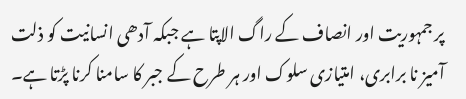پر جمہوریت اور انصاف کے راگ الاپتا ہے جبکہ آدھی انسانیت کو ذلت آمیز نا برابری، امتیازی سلوک اور ہر طرح کے جبر کا سامنا کرنا پڑتا ہے۔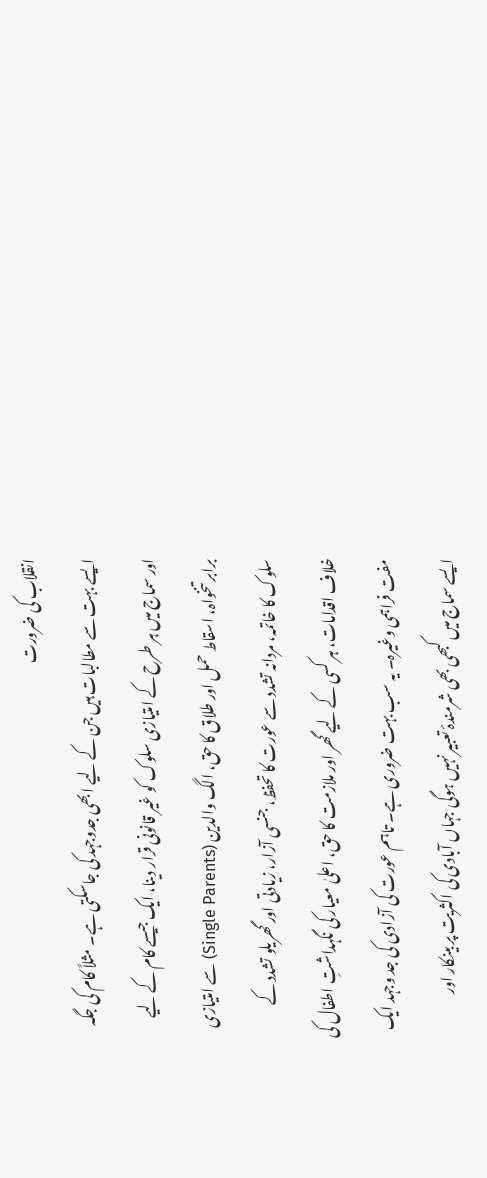انقلاب کی ضرورت
ایسے بہت سے مطالبات ہیں جن کے لیے ابھی جدوجہد کی جاسکتی ہے۔ مثلاً کام کی جگہ اور سماج میں ہر طرح کے امتیازی سلوک کو غیر قانونی قرار دینا، ایک جیسے کام کے لیے برابر تنخواہ، اسقاط حمل اور طلاق کا حق، الگ والدین (Single Parents) سے امتیازی سلوک کا خاتمہ، مردانہ تشدد سے عورت کا تحفظ، جنسی آزار، زیادتی اور گھریلو تشدد کے خلاف اقدامات، ہر کسی کے لیے گھر اور ملازمت کا حق، اعلیٰ معیار کی نگہداشتِ اطفال کی مفت فراہمی وغیرہ۔ یہ سب بہت ضروری ہے۔ تاہم عورت کی آزادی کی جد وجہد ایک ایسے سماج میں کبھی بھی شرمندۂ تعبیر نہیں ہوگی جہاں آبادی کی اکثریت پر بینکار اور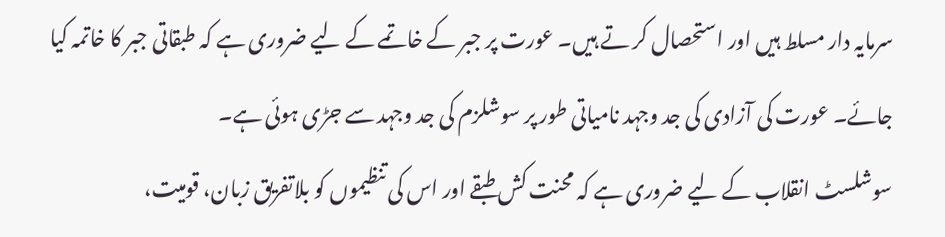سرمایہ دار مسلط ہیں اور استحصال کر تے ہیں۔ عورت پر جبر کے خاتمے کے لیے ضروری ہے کہ طبقاتی جبر کا خاتمہ کیا جائے۔ عورت کی آزادی کی جد وجہد نامیاتی طور پر سوشلزم کی جد وجہد سے جڑی ہوئی ہے۔
سوشلسٹ انقلاب کے لیے ضروری ہے کہ محنت کش طبقے اور اس کی تنظیموں کو بلاتفریق زبان، قومیت،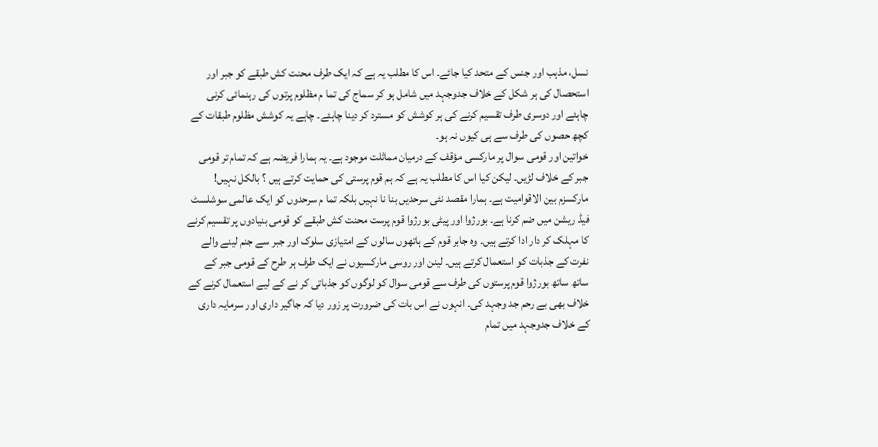نسل، مذہب اور جنس کے متحد کیا جائے۔ اس کا مطلب یہ ہے کہ ایک طرف محنت کش طبقے کو جبر اور استحصال کی ہر شکل کے خلاف جدوجہد میں شامل ہو کر سماج کی تما م مظلوم پرتوں کی رہنمائی کرنی چاہئے اور دوسری طرف تقسیم کرنے کی ہر کوشش کو مسترد کر دینا چاہئے۔ چاہے یہ کوشش مظلوم طبقات کے کچھ حصوں کی طرف سے ہی کیوں نہ ہو۔
خواتین اور قومی سوال پر مارکسی مؤقف کے درمیان مماثلت موجود ہے۔ یہ ہمارا فریضہ ہے کہ تمام تر قومی جبر کے خلاف لڑیں۔ لیکن کیا اس کا مطلب یہ ہے کہ ہم قوم پرستی کی حمایت کرتے ہیں ؟ بالکل نہیں! مارکسزم بین الاقوامیت ہے۔ ہمارا مقصد نئی سرحدیں بنا نا نہیں بلکہ تما م سرحدوں کو ایک عالمی سوشلسٹ فیڈ ریشن میں ضم کرنا ہے۔ بورژوا اور پیٹی بورژوا قوم پرست محنت کش طبقے کو قومی بنیادوں پر تقسیم کرنے کا مہلک کر دار ادا کرتے ہیں۔ وہ جابر قوم کے ہاتھوں سالوں کے امتیازی سلوک اور جبر سے جنم لینے والے نفرت کے جذبات کو استعمال کرتے ہیں۔ لینن اور روسی مارکسیوں نے ایک طرف ہر طرح کے قومی جبر کے ساتھ ساتھ بورژوا قوم پرستوں کی طرف سے قومی سوال کو لوگوں کو جذباتی کر نے کے لیے استعمال کرنے کے خلاف بھی بے رحم جد وجہد کی۔ انہوں نے اس بات کی ضرورت پر زور دیا کہ جاگیر داری اور سرمایہ داری کے خلاف جدوجہد میں تمام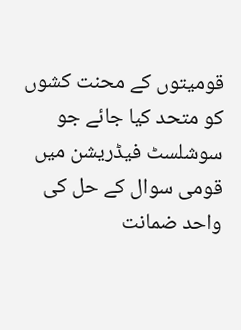قومیتوں کے محنت کشوں کو متحد کیا جائے جو سوشلسٹ فیڈریشن میں قومی سوال کے حل کی واحد ضمانت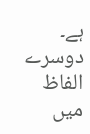ہے۔
دوسرے الفاظ میں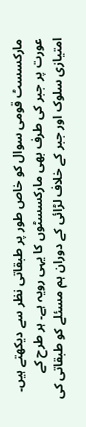مارکسسٹ قومی سوال کو خاص طور پر طبقاتی نظر سے دیکھتے ہیں۔ عورت پر جبر کی طرف بھی مارکسسٹوں کا یہی رویہ ہے۔ ہر طرح کے امتیازی سلوک اور جبر کے خلاف لڑائی کے دوران ہم مسئلے کو طبقاتی کی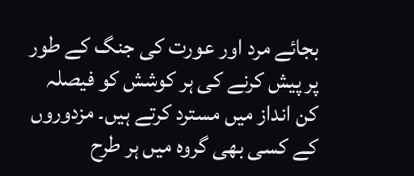بجائے مرد اور عورت کی جنگ کے طور پر پیش کرنے کی ہر کوشش کو فیصلہ کن انداز میں مسترد کرتے ہیں۔ مزدوروں کے کسی بھی گروہ میں ہر طرح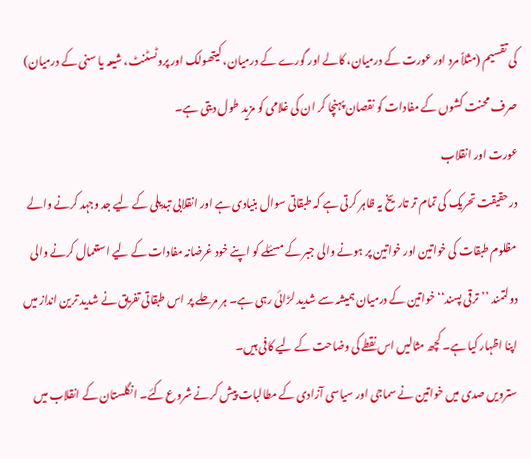کی تقسیم (مثلاً مرد اور عورت کے درمیان، کالے اور گورے کے درمیان، کیتھولک اور پروٹسٹنٹ، شیعہ یا سنی کے درمیان) صرف محنت کشوں کے مفادات کو نقصان پہنچا کر ان کی غلامی کو مزید طول دیتی ہے۔
عورت اور انقلاب
درحقیقت تحریک کی تمام تر تاریخ یہ ظاہر کرتی ہے کہ طبقاتی سوال بنیادی ہے اور انقلابی تبدیلی کے لیے جد وجہد کرنے والے مظلوم طبقات کی خواتین اور خواتین پر ہونے والی جبر کے مسئلے کو اپنے خود غرضانہ مفادات کے لیے استعمال کرنے والی دولتمند ’’ترقی پسند‘‘ خواتین کے درمیان ہمیشہ سے شدید لڑائی رہی ہے۔ ہر مرحلے پر اس طبقاتی تفریق نے شدید ترین انداز میں اپنا اظہار کیا ہے۔ کچھ مثالیں اس نقطے کی وضاحت کے لیے کافی ہیں۔
سترویں صدی میں خواتین نے سماجی اور سیاسی آزادی کے مطالبات پیش کرنے شروع کئے۔ انگلستان کے انقلاب میں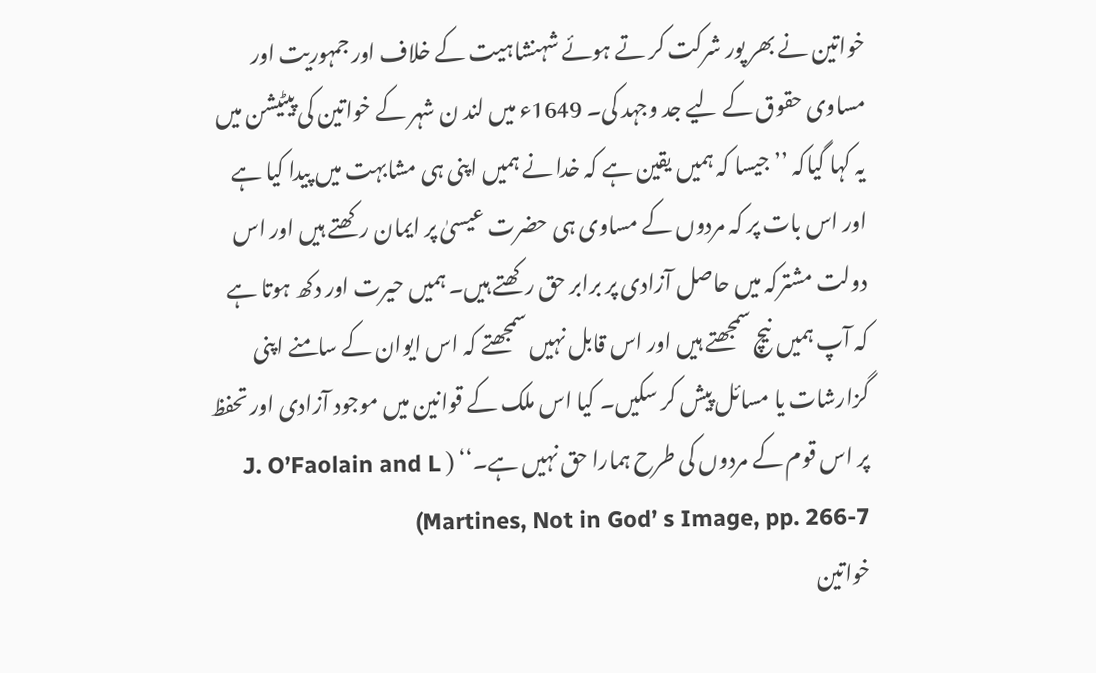خواتین نے بھر پور شرکت کر تے ہوئے شہنشاہیت کے خلاف اور جمہوریت اور مساوی حقوق کے لیے جد وجہد کی۔ 1649ء میں لند ن شہر کے خواتین کی پیٹیشن میں یہ کہا گیاکہ ’’جیسا کہ ہمیں یقین ہے کہ خدا نے ہمیں اپنی ہی مشابہت میں پیدا کیا ہے اور اس بات پر کہ مردوں کے مساوی ہی حضرت عیسیٰ پر ایمان رکھتے ہیں اور اس دولت مشترکہ میں حاصل آزادی پر برابر حق رکھتے ہیں۔ ہمیں حیرت اور دکھ ہوتا ہے کہ آپ ہمیں نیچ سمجھتے ہیں اور اس قابل نہیں سمجھتے کہ اس ایوان کے سامنے اپنی گزارشات یا مسائل پیش کر سکیں۔ کیا اس ملک کے قوانین میں موجود آزادی اور تحفظ پر اس قوم کے مردوں کی طرح ہمارا حق نہیں ہے۔‘‘ ( J. O’Faolain and L Martines, Not in God’ s Image, pp. 266-7)
خواتین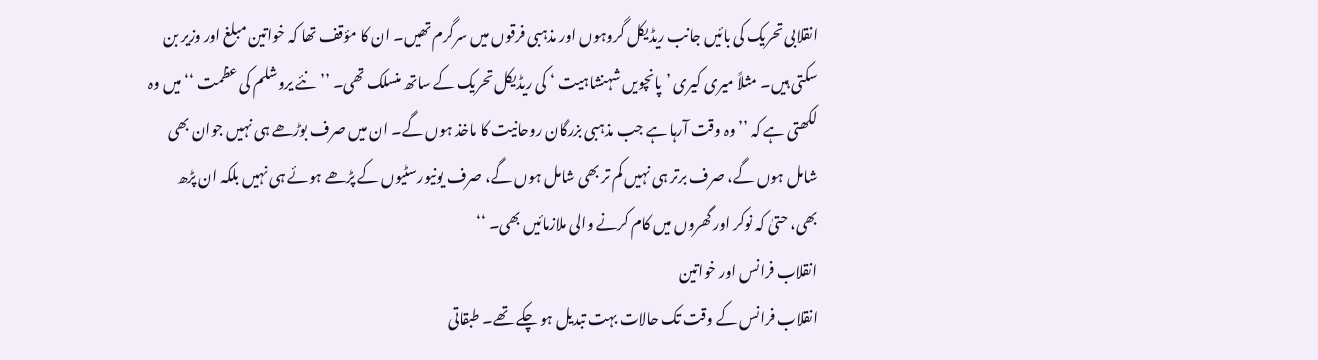انقلابی تحریک کی بائیں جانب ریڈیکل گروہوں اور مذہبی فرقوں میں سرگرم تھیں۔ ان کا مؤقف تھا کہ خواتین مبلغ اور وزیر بن سکتی ہیں۔ مثلاً میری کیری ’پانچویں شہنشاہیت ‘ کی ریڈیکل تحریک کے ساتھ منسلک تھی۔ ’’نئے یروشلم کی عظمت ‘‘ میں وہ لکھتی ہے کہ ’’وہ وقت آرہا ہے جب مذہبی بزرگان روحانیت کا ماخذ ہوں گے۔ ان میں صرف بوڑھے ہی نہیں جوان بھی شامل ہوں گے، صرف برتر ہی نہیں کم تر بھی شامل ہوں گے، صرف یونیورسٹیوں کے پڑھے ہوئے ہی نہیں بلکہ ان پڑھ بھی، حتیٰ کہ نوکر اور گھروں میں کام کرنے والی ملازمائیں بھی۔ ‘‘
انقلاب فرانس اور خواتین
انقلاب فرانس کے وقت تک حالات بہت تبدیل ہو چکے تھے۔ طبقاتی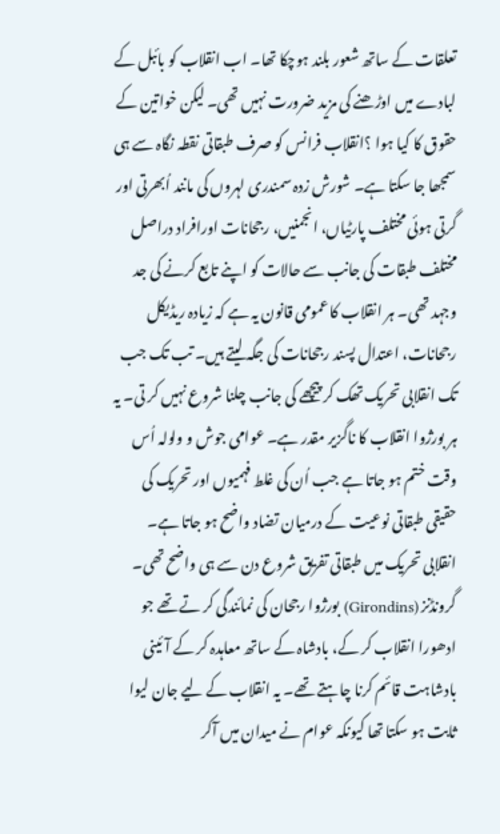تعلقات کے ساتھ شعور بلند ہوچکا تھا۔ اب انقلاب کو بائبل کے لبادے میں اوڑھنے کی مزید ضرورت نہیں تھی۔ لیکن خواتین کے حقوق کا کیا ہوا ؟انقلاب فرانس کو صرف طبقاتی نقطہ نگاہ سے ہی سمجھا جا سکتا ہے۔ شورش زدہ سمندری لہروں کی مانند اُبھرتی اور گرتی ہوئی مختلف پارٹیاں، انجمنیں، رجحانات اورافراد دراصل مختلف طبقات کی جانب سے حالات کو اپنے تابع کرنے کی جد وجہد تھی۔ ہر انقلاب کا عمومی قانون یہ ہے کہ زیادہ ریڈیکل رجحانات، اعتدال پسند رجحانات کی جگہ لیتے ہیں۔ تب تک جب تک انقلابی تحریک تھک کر پیچھے کی جانب چلنا شروع نہیں کر تی۔ یہ ہر بورژوا انقلاب کا ناگزیر مقدر ہے۔ عوامی جوش و ولولہ اُس وقت ختم ہو جاتا ہے جب اُن کی غلط فہمیوں اور تحریک کی حقیقی طبقاتی نوعیت کے درمیان تضاد واضح ہو جاتا ہے۔
انقلابی تحریک میں طبقاتی تفریق شروع دن سے ہی واضح تھی۔ گرونڈنز (Girondins) بورژوا رجحان کی نمائندگی کر تے تھے جو ادھورا انقلاب کر کے، بادشاہ کے ساتھ معاہدہ کر کے آئینی بادشاہت قائم کرنا چاہتے تھے۔ یہ انقلاب کے لیے جان لیوا ثابت ہو سکتا تھا کیونکہ عوام نے میدان میں آکر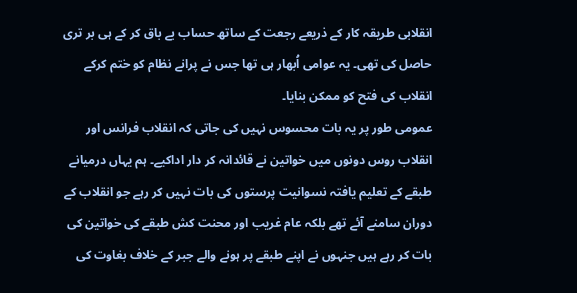انقلابی طریقہ کار کے ذریعے رجعت کے ساتھ حساب بے باق کر کے ہی بر تری حاصل کی تھی۔ یہ عوامی اُبھار ہی تھا جس نے پرانے نظام کو ختم کرکے انقلاب کی فتح کو ممکن بنایا۔
عمومی طور پر یہ بات محسوس نہیں کی جاتی کہ انقلاب فرانس اور انقلاب روس دونوں میں خواتین نے قائدانہ کر دار اداکیے۔ ہم یہاں درمیانے طبقے کے تعلیم یافتہ نسوانیت پرستوں کی بات نہیں کر رہے جو انقلاب کے دوران سامنے آئے تھے بلکہ عام غریب اور محنت کش طبقے کی خواتین کی بات کر رہے ہیں جنہوں نے اپنے طبقے پر ہونے والے جبر کے خلاف بغاوت کی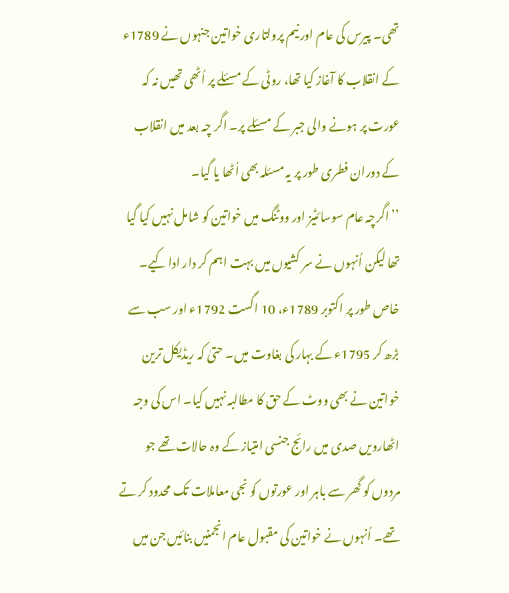تھی۔ پیرس کی عام اور نیم پرولتاری خواتین جنہوں نے 1789ء کے انقلاب کا آغاز کیا تھا، روٹی کے مسئلے پر اُٹھی تھیں نہ کہ عورت پر ہونے والی جبر کے مسئلے پر۔ اگر چہ بعد میں انقلاب کے دوران فطری طور پر یہ مسئلہ بھی اُٹھا یا گیا۔
’’ اگرچہ عام سوسائٹیز اور ووٹنگ میں خواتین کو شامل نہیں کیا گیا تھا لیکن اُنہوں نے سر کشیوں میں بہت اہم کر دار ادا کیے۔ خاص طور پر اکتوبر 1789ء، 10 اگست 1792ء اور سب سے بڑھ کر 1795ء کے بہار کی بغاوت میں۔ حتیٰ کہ ریڈیکل ترین خواتین نے بھی ووٹ کے حق کا مطالبہ نہیں کیا۔ اس کی وجہ اٹھارویں صدی میں رائج جنسی امتیاز کے وہ حالات تھے جو مردوں کو گھر سے باہر اور عورتوں کو نجی معاملات تک محدود کر تے تھے۔ اُنہوں نے خواتین کی مقبول عام انجمنیں بنائیں جن میں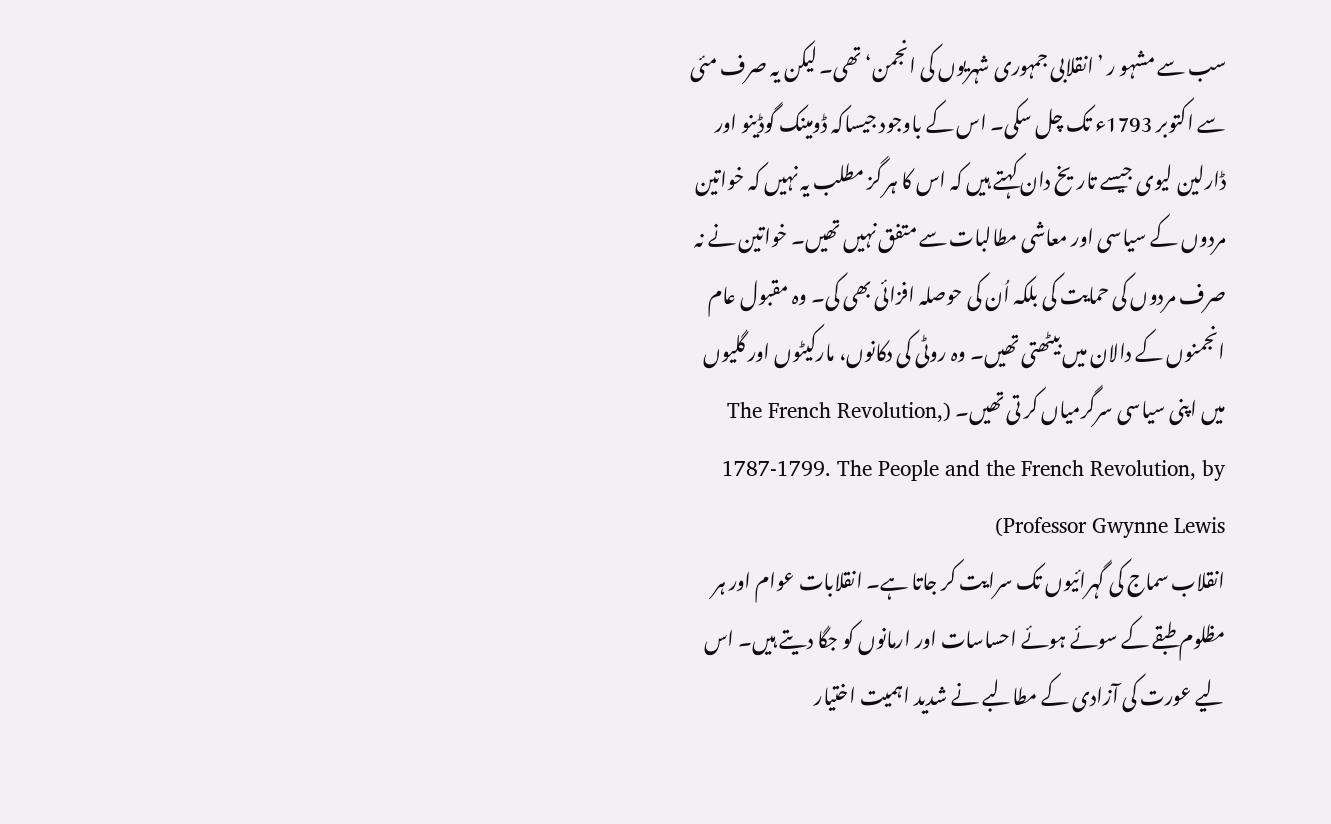سب سے مشہو ر ’انقلابی جمہوری شہریوں کی انجمن‘ تھی۔ لیکن یہ صرف مئی سے اکتوبر 1793ء تک چل سکی۔ اس کے باوجود جیساکہ ڈومینک گوڈینو اور ڈارلین لیوی جیسے تاریخ دان کہتے ہیں کہ اس کا ہر گز مطلب یہ نہیں کہ خواتین مردوں کے سیاسی اور معاشی مطالبات سے متفق نہیں تھیں۔ خواتین نے نہ صرف مردوں کی حمایت کی بلکہ اُن کی حوصلہ افزائی بھی کی۔ وہ مقبول عام انجمنوں کے دالان میں بیٹھتی تھیں۔ وہ روٹی کی دکانوں، مارکیٹوں اور گلیوں میں اپنی سیاسی سرگرمیاں کر تی تھیں۔ (The French Revolution, 1787-1799. The People and the French Revolution, by Professor Gwynne Lewis)
انقلاب سماج کی گہرائیوں تک سرایت کر جاتا ہے۔ انقلابات عوام اور ہر مظلوم طبقے کے سوئے ہوئے احساسات اور ارمانوں کو جگا دیتے ہیں۔ اس لیے عورت کی آزادی کے مطالبے نے شدید اہمیت اختیار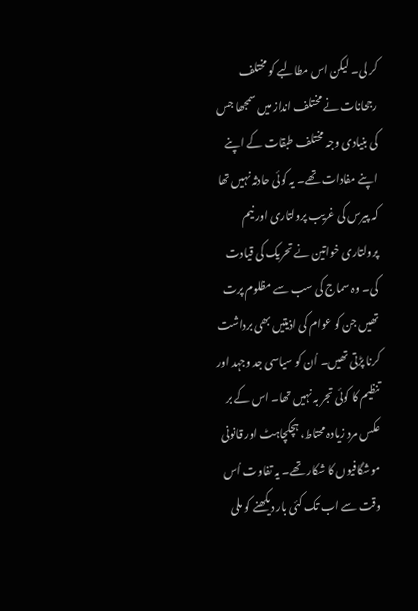کر لی۔ لیکن اس مطالبے کو مختلف رجحانات نے مختلف انداز میں سمجھا جس کی بنیادی وجہ مختلف طبقات کے اپنے اپنے مفادات تھے۔ یہ کوئی حادثہ نہیں تھا کہ پیرس کی غریب پرولتاری اور نیم پرولتاری خواتین نے تحریک کی قیادت کی۔ وہ سماج کی سب سے مظلوم پرت تھیں جن کو عوام کی اذیتیں بھی برداشت کرنا پڑتی تھیں۔ اُن کو سیاسی جد وجہد اور تنظیم کا کوئی تجر بہ نہیں تھا۔ اس کے بر عکس مرد زیادہ محتاط، ہچکچاہٹ اور قانونی موشگافیوں کا شکار تھے۔ یہ تفاوت اُس وقت سے اب تک کئی بار دیکھنے کو ملی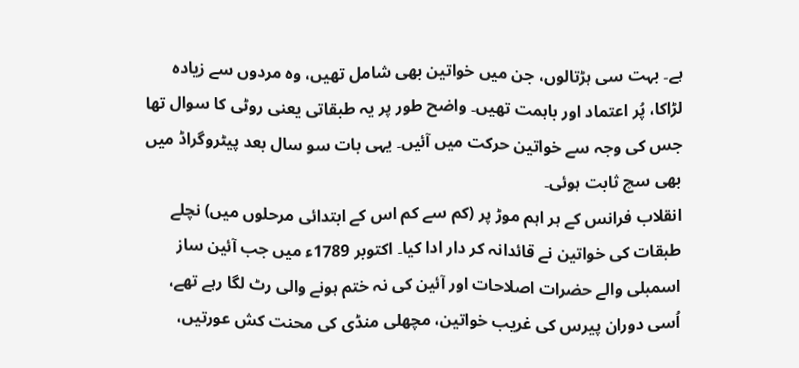ہے۔ بہت سی ہڑتالوں، جن میں خواتین بھی شامل تھیں، وہ مردوں سے زیادہ لڑاکا، پُر اعتماد اور باہمت تھیں۔ واضح طور پر یہ طبقاتی یعنی روٹی کا سوال تھا جس کی وجہ سے خواتین حرکت میں آئیں۔ یہی بات سو سال بعد پیٹروگراڈ میں بھی سچ ثابت ہوئی۔
انقلاب فرانس کے ہر اہم موڑ پر (کم سے کم اس کے ابتدائی مرحلوں میں) نچلے طبقات کی خواتین نے قائدانہ کر دار ادا کیا۔ اکتوبر 1789ء میں جب آئین ساز اسمبلی والے حضرات اصلاحات اور آئین کی نہ ختم ہونے والی رٹ لگا رہے تھے، اُسی دوران پیرس کی غریب خواتین، مچھلی منڈی کی محنت کش عورتیں،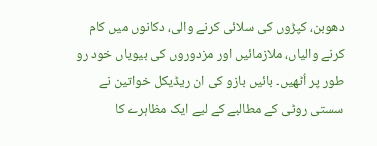دھوبن، کپڑوں کی سلائی کرنے والی، دکانوں میں کام کرنے والیاں، ملازمائیں اور مزدوروں کی بیویاں خود رو طور پر اُٹھیں۔ بائیں بازو کی ان ریڈیکل خواتین نے سستی روٹی کے مطالبے کے لیے ایک مظاہرے کا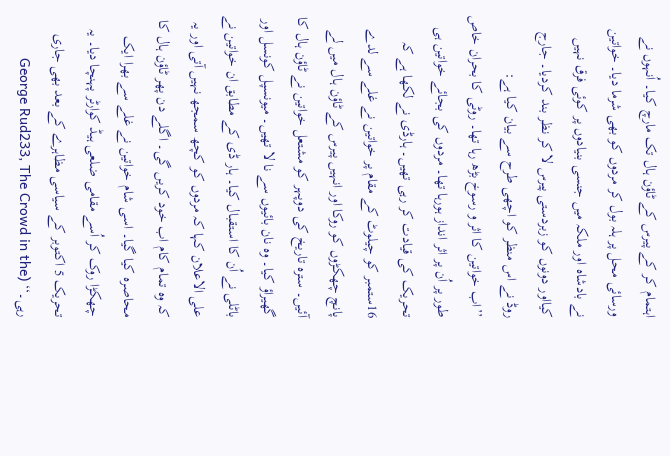اہتمام کر کے پیرس کے ٹاؤن ہال تک مارچ کیا۔ اُنہوں نے ورسائی محل پر ہلہ بول کر مردوں کو بھی شرما دیا۔ خواتین نے بادشاہ اور ملکہ میں جنسی بنیادوں پر کوئی فرق نہیں کیااور دونوں کو زبردستی پیرس لا کر نظر بند کردیا۔ جارج روڈ نے اس منظر کو اچھی طرح سے بیان کیا ہے:
’’اب خواتین کا اثر و رسوخ بڑھ رہا تھا۔ روٹی کا بحران خاص طور پر اُن پر اثر انداز ہورہا تھا۔ مردوں کی بجائے خواتین ہی تحریک کی قیادت کر رہی تھیں۔ ہارڈی نے لکھا ہے کہ 16ستمبر کو چیلوٹ کے مقام پر خواتین نے غلے سے لدے پانچ چھکڑوں کو روکا اور انہیں پیرس کے ٹاؤن ہال میں لے آئیں۔ سترہ تاریخ کی دوپہر کو مشتعل خواتین نے ٹاؤن ہال کا گھیراؤ کیا۔ وہ نان بائیوں سے نا لا تھیں۔ میونسپل کونسل اور باٹلی نے اُن کا استقبال کیا۔ ہار ڈی کے مطابق ان خواتین نے علی الاعلان کہا کہ مردوں کو کچھ سمجھ نہیں آتی اور یہ کہ وہ تمام کام اب خود کریں گی۔ اگلے دن پھر ٹاؤن ہال کا محاصرہ کیا گیا۔ اسی شام خواتین نے غلے سے بھرا ایک چھکڑا روک کر اُسے مقامی ضلعی ہیڈ کوارٹر پہنچا دیا۔ یہ تحریک 5 اکتوبر کے سیاسی مظاہرے کے بعد بھی جاری رہی۔‘‘ (George Rud233, The Crowd in the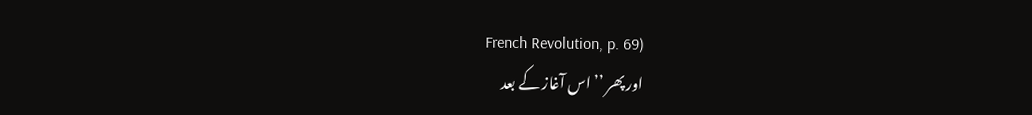French Revolution, p. 69)
اور پھر ’’ اس آغاز کے بعد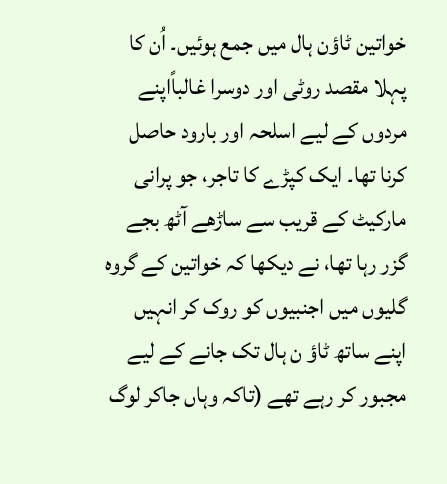خواتین ٹاؤن ہال میں جمع ہوئیں۔ اُن کا پہلا مقصد روٹی اور دوسرا غالباًاپنے مردوں کے لیے اسلحہ اور بارود حاصل کرنا تھا۔ ایک کپڑے کا تاجر، جو پرانی مارکیٹ کے قریب سے ساڑھے آٹھ بجے گزر رہا تھا، نے دیکھا کہ خواتین کے گروہ گلیوں میں اجنبیوں کو روک کر انہیں اپنے ساتھ ٹاؤ ن ہال تک جانے کے لیے مجبور کر رہے تھے (تاکہ وہاں جاکر لوگ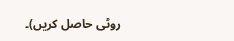روٹی حاصل کریں)۔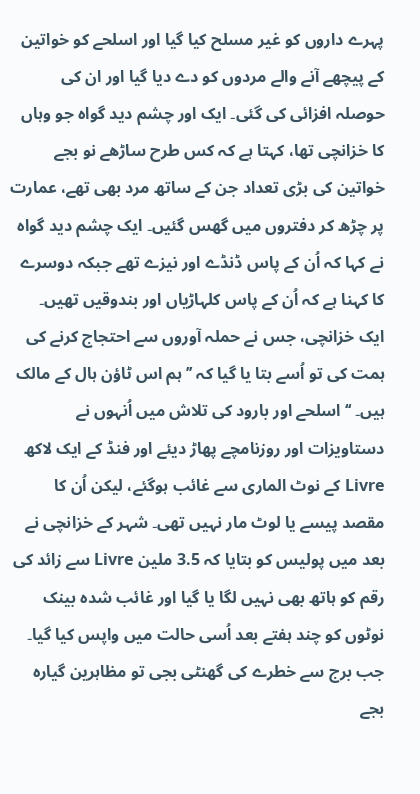پہرے داروں کو غیر مسلح کیا گیا اور اسلحے کو خواتین کے پیچھے آنے والے مردوں کو دے دیا گیا اور ان کی حوصلہ افزائی کی گئی۔ ایک اور چشم دید گواہ جو وہاں کا خزانچی تھا، کہتا ہے کہ کس طرح ساڑھے نو بجے خواتین کی بڑی تعداد جن کے ساتھ مرد بھی تھے، عمارت پر چڑھ کر دفتروں میں گھس گئیں۔ ایک چشم دید گواہ نے کہا کہ اُن کے پاس ڈنڈے اور نیزے تھے جبکہ دوسرے کا کہنا ہے کہ اُن کے پاس کلہاڑیاں اور بندوقیں تھیں۔ ایک خزانچی، جس نے حملہ آوروں سے احتجاج کرنے کی ہمت کی تو اُسے بتا یا گیا کہ ’’ ہم اس ٹاؤن ہال کے مالک ہیں۔ ‘‘ اسلحے اور بارود کی تلاش میں اُنہوں نے دستاویزات اور روزنامچے پھاڑ دیئے اور فنڈ کے ایک لاکھ Livre کے نوٹ الماری سے غائب ہوگئے، لیکن اُن کا مقصد پیسے یا لوٹ مار نہیں تھی۔ شہر کے خزانچی نے بعد میں پولیس کو بتایا کہ 3.5 ملین Livre سے زائد کی رقم کو ہاتھ بھی نہیں لگا یا گیا اور غائب شدہ بینک نوٹوں کو چند ہفتے بعد اُسی حالت میں واپس کیا گیا۔ جب برج سے خطرے کی گھنٹی بجی تو مظاہرین گیارہ بجے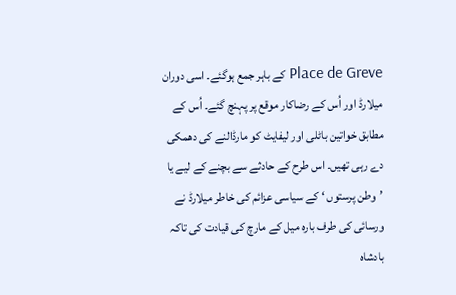Place de Greve کے باہر جمع ہوگئے۔ اسی دوران میلارڈ اور اُس کے رضاکار موقع پر پہنچ گئے۔ اُس کے مطابق خواتین باٹلی اور لیفایٹ کو مارڈالنے کی دھمکی دے رہی تھیں۔ اس طرح کے حادثے سے بچنے کے لیے یا ’وطن پرستوں ‘ کے سیاسی عزائم کی خاطر میلارڈ نے ورسائی کی طرف بارہ میل کے مارچ کی قیادت کی تاکہ بادشاہ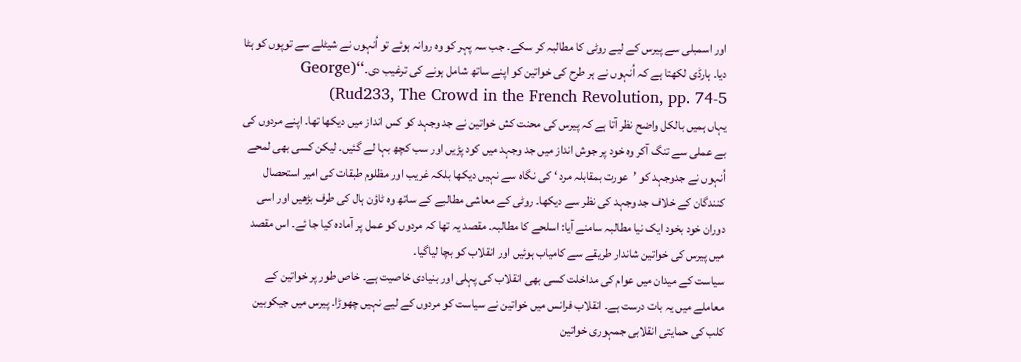اور اسمبلی سے پیرس کے لیے روٹی کا مطالبہ کر سکے۔ جب سہ پہر کو وہ روانہ ہوئے تو اُنہوں نے شیٹلے سے توپوں کو ہٹا دیا۔ ہارڈی لکھتا ہے کہ اُنہوں نے ہر طرح کی خواتین کو اپنے ساتھ شامل ہونے کی ترغیب دی۔‘‘(George Rud233, The Crowd in the French Revolution, pp. 74-5)
یہاں ہمیں بالکل واضح نظر آتا ہے کہ پیرس کی محنت کش خواتین نے جد وجہد کو کس انداز میں دیکھا تھا۔ اپنے مردوں کی بے عملی سے تنگ آکر وہ خود پر جوش انداز میں جد وجہد میں کود پڑیں اور سب کچھ بہا لے گئیں۔ لیکن کسی بھی لمحے اُنہوں نے جدوجہد کو ’عورت بمقابلہ مرد ‘ کی نگاہ سے نہیں دیکھا بلکہ غریب اور مظلوم طبقات کی امیر استحصال کنندگان کے خلاف جد وجہد کی نظر سے دیکھا۔ روٹی کے معاشی مطالبے کے ساتھ وہ ٹاؤن ہال کی طرف بڑھیں اور اسی دوران خود بخود ایک نیا مطالبہ سامنے آیا: اسلحے کا مطالبہ۔ مقصد یہ تھا کہ مردوں کو عمل پر آمادہ کیا جا ئے۔ اس مقصد میں پیرس کی خواتین شاندار طریقے سے کامیاب ہوئیں اور انقلاب کو بچا لیاگیا۔
سیاست کے میدان میں عوام کی مداخلت کسی بھی انقلاب کی پہلی اور بنیادی خاصیت ہے۔ خاص طور پر خواتین کے معاملے میں یہ بات درست ہے۔ انقلاب فرانس میں خواتین نے سیاست کو مردوں کے لیے نہیں چھوڑا۔ پیرس میں جیکوبین کلب کی حمایتی انقلابی جمہوری خواتین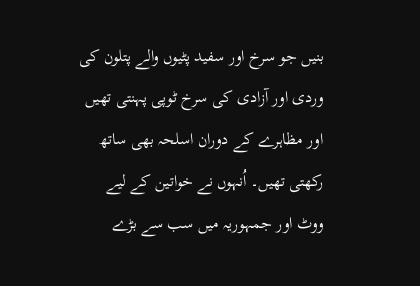بنیں جو سرخ اور سفید پٹیوں والے پتلون کی وردی اور آزادی کی سرخ ٹوپی پہنتی تھیں اور مظاہرے کے دوران اسلحہ بھی ساتھ رکھتی تھیں۔ اُنہوں نے خواتین کے لیے ووٹ اور جمہوریہ میں سب سے بڑے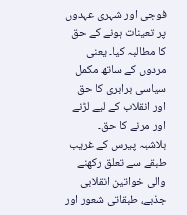فوجی اور شہری عہدوں پر تعینات ہونے کے حق کا مطالبہ کیا۔ یعنی مردوں کے ساتھ مکمل سیاسی برابری کا حق اور انقلاب کے لیے لڑنے اور مرنے کا حق۔
بلاشبہ پیرس کے غریب طبقے سے تعلق رکھنے والی خواتین انقلابی جذبے، طبقاتی شعور اور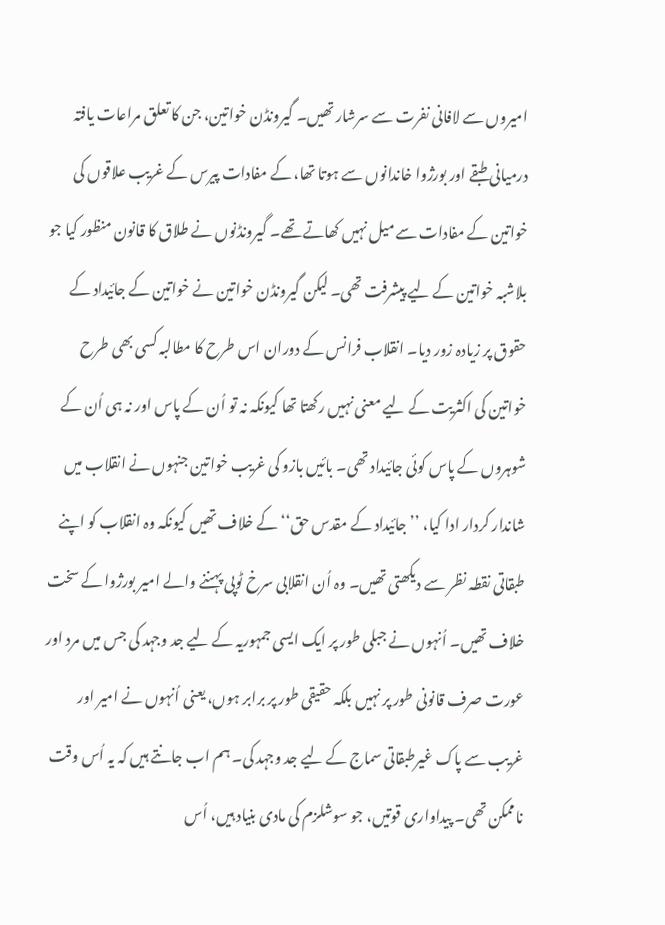امیروں سے لافانی نفرت سے سرشار تھیں۔ گیرونڈن خواتین، جن کا تعلق مراعات یافتہ درمیانی طبقے اور بورژوا خاندانوں سے ہوتا تھا، کے مفادات پیرس کے غریب علاقوں کی خواتین کے مفادات سے میل نہیں کھاتے تھے۔ گیرونڈنوں نے طلاق کا قانون منظور کیا جو بلاشبہ خواتین کے لیے پیشرفت تھی۔ لیکن گیرونڈن خواتین نے خواتین کے جائیداد کے حقوق پر زیادہ زور دیا۔ انقلاب فرانس کے دوران اس طرح کا مطالبہ کسی بھی طرح خواتین کی اکثریت کے لیے معنی نہیں رکھتا تھا کیونکہ نہ تو اُن کے پاس اور نہ ہی اُن کے شوہروں کے پاس کوئی جائیداد تھی۔ بائیں بازو کی غریب خواتین جنہوں نے انقلاب میں شاندار کردار ادا کیا، ’’جائیداد کے مقدس حق‘‘ کے خلاف تھیں کیونکہ وہ انقلاب کو اپنے طبقاتی نقطہ نظر سے دیکھتی تھیں۔ وہ اُن انقلابی سرخ ٹوپی پہننے والے امیر بورژوا کے سخت خلاف تھیں۔ اُنہوں نے جبلی طور پر ایک ایسی جمہوریہ کے لیے جد وجہد کی جس میں مرد اور عورت صرف قانونی طور پر نہیں بلکہ حقیقی طور پر برابر ہوں، یعنی اُنہوں نے امیر اور غریب سے پاک غیرطبقاتی سماج کے لیے جد وجہد کی۔ ہم اب جانتے ہیں کہ یہ اُس وقت ناممکن تھی۔ پیداواری قوتیں، جو سوشلزم کی مادی بنیاد ہیں، اُس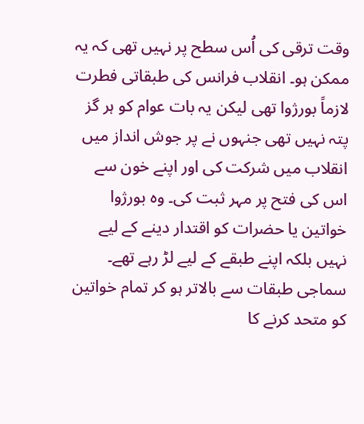وقت ترقی کی اُس سطح پر نہیں تھی کہ یہ ممکن ہو۔ انقلاب فرانس کی طبقاتی فطرت لازماً بورژوا تھی لیکن یہ بات عوام کو ہر گز پتہ نہیں تھی جنہوں نے پر جوش انداز میں انقلاب میں شرکت کی اور اپنے خون سے اس کی فتح پر مہر ثبت کی۔ وہ بورژوا خواتین یا حضرات کو اقتدار دینے کے لیے نہیں بلکہ اپنے طبقے کے لیے لڑ رہے تھے۔ سماجی طبقات سے بالاتر ہو کر تمام خواتین کو متحد کرنے کا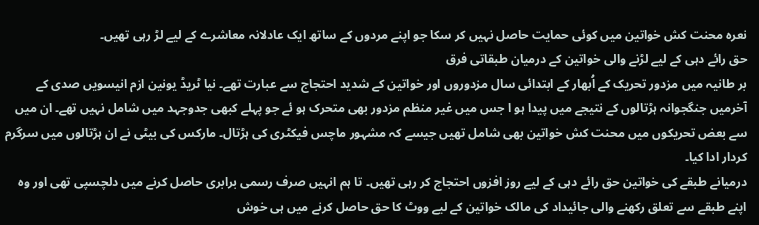نعرہ محنت کش خواتین میں کوئی حمایت حاصل نہیں کر سکا جو اپنے مردوں کے ساتھ ایک عادلانہ معاشرے کے لیے لڑ رہی تھیں۔
حق رائے دہی کے لیے لڑنے والی خواتین کے درمیان طبقاتی فرق
بر طانیہ میں مزدور تحریک کے اُبھار کے ابتدائی سال مزدوروں اور خواتین کے شدید احتجاج سے عبارت تھے۔ نیا ٹریڈ یونین ازم انیسویں صدی کے آخرمیں جنگجوانہ ہڑتالوں کے نتیجے میں پیدا ہو ا جس میں غیر منظم مزدور بھی متحرک ہو ئے جو پہلے کبھی جدوجہد میں شامل نہیں تھے۔ ان میں سے بعض تحریکوں میں محنت کش خواتین بھی شامل تھیں جیسے کہ مشہور ماچس فیکٹری کی ہڑتال۔ مارکس کی بیٹی نے ان ہڑتالوں میں سرگرم کردار ادا کیا۔
درمیانے طبقے کی خواتین حق رائے دہی کے لیے روز افزوں احتجاج کر رہی تھیں۔ تا ہم انہیں صرف رسمی برابری حاصل کرنے میں دلچسپی تھی اور وہ اپنے طبقے سے تعلق رکھنے والی جائیداد کی مالک خواتین کے لیے ووٹ کا حق حاصل کرنے میں ہی خوش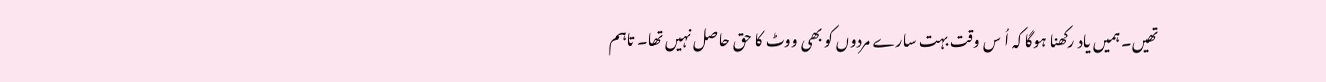تھیں۔ ہمیں یاد رکھنا ہوگا کہ اُ س وقت بہت سارے مردوں کو بھی ووٹ کا حق حاصل نہیں تھا۔ تاہم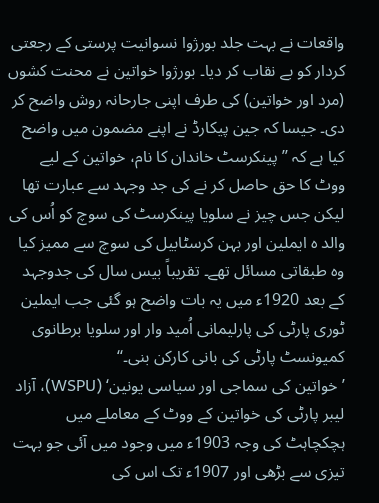واقعات نے بہت جلد بورژوا نسوانیت پرستی کے رجعتی کردار کو بے نقاب کر دیا۔ بورژوا خواتین نے محنت کشوں (مرد اور خواتین) کی طرف اپنی جارحانہ روش واضح کر دی۔ جیسا کہ جین پیکارڈ نے اپنے مضمون میں واضح کیا ہے کہ ’’ پینکرسٹ خاندان کا نام، خواتین کے لیے ووٹ کا حق حاصل کر نے کی جد وجہد سے عبارت تھا لیکن جس چیز نے سلویا پینکرسٹ کی سوچ کو اُس کی والد ہ ایملین اور بہن کرسٹابیل کی سوچ سے ممیز کیا وہ طبقاتی مسائل تھے۔ تقریباً بیس سال کی جدوجہد کے بعد 1920ء میں یہ بات واضح ہو گئی جب ایملین ٹوری پارٹی کی پارلیمانی اُمید وار اور سلویا برطانوی کمیونسٹ پارٹی کی بانی کارکن بنی۔‘‘
’خواتین کی سماجی اور سیاسی یونین‘ (WSPU)، آزاد لیبر پارٹی کی خواتین کے ووٹ کے معاملے میں ہچکچاہٹ کی وجہ 1903ء میں وجود میں آئی جو بہت تیزی سے بڑھی اور 1907ء تک اس کی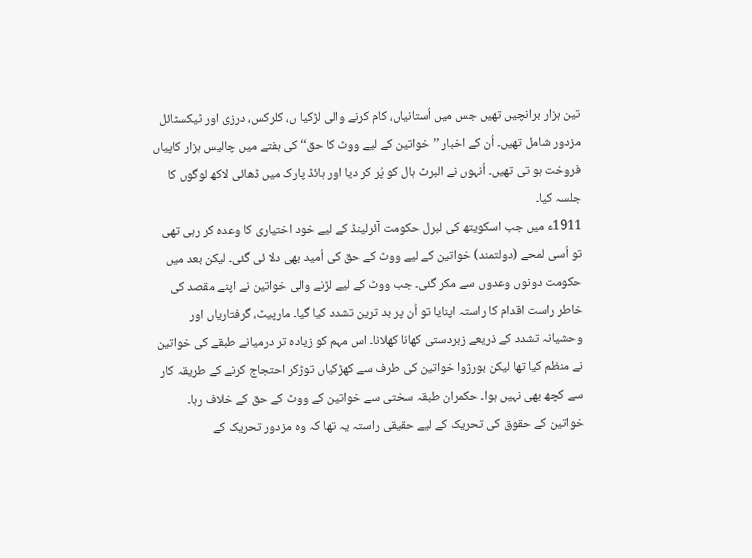تین ہزار برانچیں تھیں جس میں اُستانیاں، کام کرنے والی لڑکیا ں، کلرکس، درزی اور ٹیکسٹائل مزدور شامل تھیں۔ اُن کے اخبار ’’ خواتین کے لیے ووٹ کا حق‘‘ کی ہفتے میں چالیس ہزار کاپیاں فروخت ہو تی تھیں۔ اُنہوں نے البرٹ ہال کو پُر کر دیا اور ہائڈ پارک میں ڈھائی لاکھ لوگوں کا جلسہ کیا۔
1911ء میں جب اسکویتھ کی لبرل حکومت آئرلینڈ کے لیے خود اختیاری کا وعدہ کر رہی تھی تو اُسی لمحے (دولتمند) خواتین کے لیے ووٹ کے حق کی اُمید بھی دلا ئی گئی۔ لیکن بعد میں حکومت دونوں وعدوں سے مکر گئی۔ جب ووٹ کے لیے لڑنے والی خواتین نے اپنے مقصد کی خاطر راست اقدام کا راستہ اپنایا تو اُن پر بد ترین تشدد کیا گیا۔ مارپیٹ، گرفتاریاں اور وحشیانہ تشدد کے ذریعے زبردستی کھانا کھلانا۔ اس مہم کو زیادہ تر درمیانے طبقے کی خواتین نے منظم کیا تھا لیکن بورژوا خواتین کی طرف سے کھڑکیاں توڑکر احتجاج کرنے کے طریقہ کار سے کچھ بھی نہیں ہوا۔ حکمران طبقہ سختی سے خواتین کے ووٹ کے حق کے خلاف رہا۔
خواتین کے حقوق کی تحریک کے لیے حقیقی راستہ یہ تھا کہ وہ مزدور تحریک کے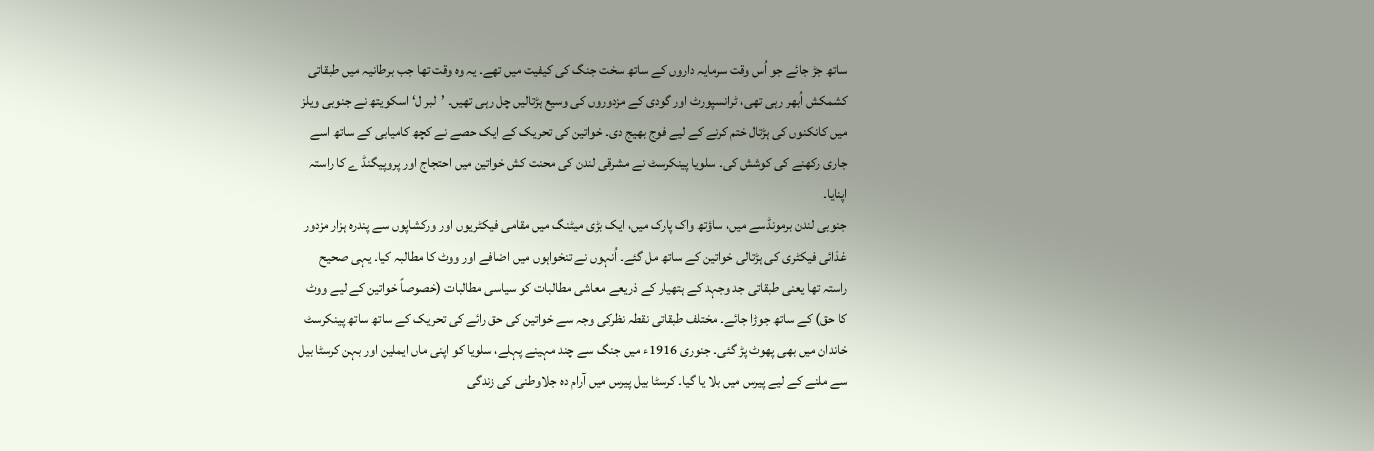ساتھ جڑ جائے جو اُس وقت سرمایہ داروں کے ساتھ سخت جنگ کی کیفیت میں تھے۔ یہ وہ وقت تھا جب برطانیہ میں طبقاتی کشمکش اُبھر رہی تھی، ٹرانسپورٹ اور گودی کے مزدوروں کی وسیع ہڑتالیں چل رہی تھیں۔ ’لبر ل‘ اسکویتھ نے جنوبی ویلز میں کانکنوں کی ہڑتال ختم کرنے کے لیے فوج بھیج دی۔ خواتین کی تحریک کے ایک حصے نے کچھ کامیابی کے ساتھ اسے جاری رکھنے کی کوشش کی۔ سلویا پینکرسٹ نے مشرقی لندن کی محنت کش خواتین میں احتجاج اور پروپیگنڈ ے کا راستہ اپنایا۔
جنوبی لندن برمونڈسے میں، ساؤتھ واک پارک میں، ایک بڑی میٹنگ میں مقامی فیکٹریوں اور ورکشاپوں سے پندرہ ہزار مزدور غذائی فیکٹری کی ہڑتالی خواتین کے ساتھ مل گئے۔ اُنہوں نے تنخواہوں میں اضافے اور ووٹ کا مطالبہ کیا۔ یہی صحیح راستہ تھا یعنی طبقاتی جد وجہد کے ہتھیار کے ذریعے معاشی مطالبات کو سیاسی مطالبات (خصوصاً خواتین کے لیے ووٹ کا حق) کے ساتھ جوڑا جائے۔ مختلف طبقاتی نقطہ نظرکی وجہ سے خواتین کی حق رائے کی تحریک کے ساتھ ساتھ پینکرسٹ خاندان میں بھی پھوٹ پڑ گئی۔ جنوری 1916ء میں جنگ سے چند مہینے پہلے، سلویا کو اپنی ماں ایملین اور بہن کرسٹا بیل سے ملنے کے لیے پیرس میں بلا یا گیا۔ کرسٹا بیل پیرس میں آرام دہ جلاوطنی کی زندگی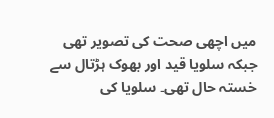میں اچھی صحت کی تصویر تھی جبکہ سلویا قید اور بھوک ہڑتال سے خستہ حال تھی۔ سلویا کی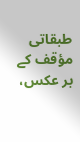طبقاتی مؤقف کے بر عکس،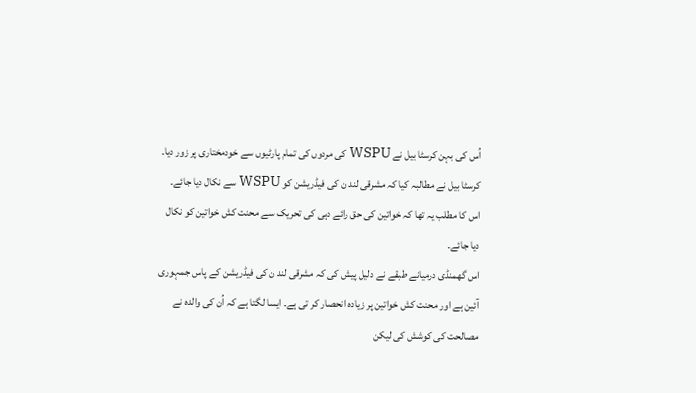اُس کی بہن کرسٹا بیل نے WSPU کی مردوں کی تمام پارٹیوں سے خودمختاری پر زور دیا۔ کرسٹا بیل نے مطالبہ کیا کہ مشرقی لند ن کی فیڈریشن کو WSPU سے نکال دیا جائے۔ اس کا مطلب یہ تھا کہ خواتین کی حق رائے دہی کی تحریک سے محنت کش خواتین کو نکال دیا جائے۔
اس گھمنڈی درمیانے طبقے نے دلیل پیش کی کہ مشرقی لند ن کی فیڈریشن کے پاس جمہوری آئین ہے اور محنت کش خواتین پر زیادہ انحصار کر تی ہے۔ ایسا لگتا ہے کہ اُن کی والدہ نے مصالحت کی کوشش کی لیکن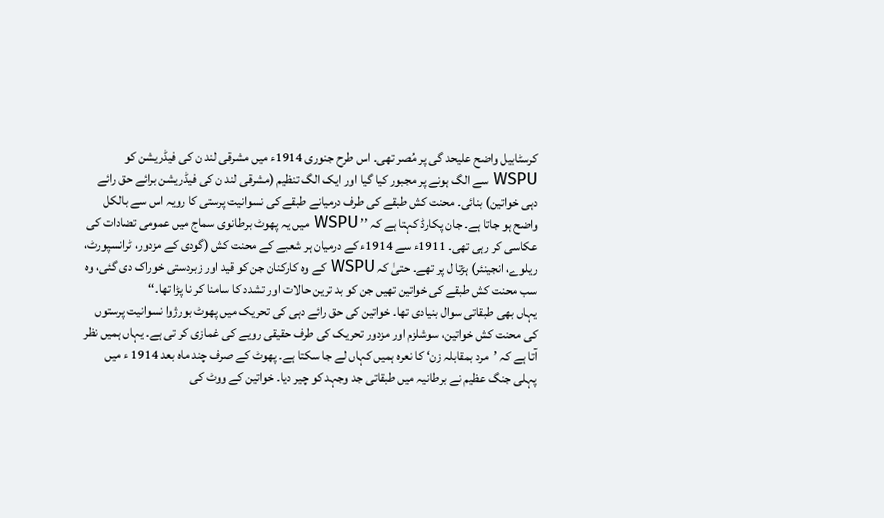کرسٹابیل واضح علیحد گی پر مُصر تھی۔ اس طرح جنوری 1914ء میں مشرقی لند ن کی فیڈریشن کو WSPU سے الگ ہونے پر مجبور کیا گیا اور ایک الگ تنظیم (مشرقی لند ن کی فیڈریشن برائے حق رائے دہی خواتین) بنائی۔ محنت کش طبقے کی طرف درمیانے طبقے کی نسوانیت پرستی کا رویہ اس سے بالکل واضح ہو جاتا ہے۔ جان پکارڈ کہتا ہے کہ ’’ WSPU میں یہ پھوٹ برطانوی سماج میں عمومی تضادات کی عکاسی کر رہی تھی۔ 1911ء سے 1914ء کے درمیان ہر شعبے کے محنت کش (گودی کے مزدور، ٹرانسپورٹ، ریلوے، انجینئر) ہڑتا ل پر تھے۔ حتیٰ کہ WSPU کے وہ کارکنان جن کو قید اور زبردستی خوراک دی گئی، وہ سب محنت کش طبقے کی خواتین تھیں جن کو بد ترین حالات اور تشدد کا سامنا کر نا پڑا تھا۔‘‘
یہاں بھی طبقاتی سوال بنیادی تھا۔ خواتین کی حق رائے دہی کی تحریک میں پھوٹ بورژوا نسوانیت پرستوں کی محنت کش خواتین، سوشلزم اور مزدور تحریک کی طرف حقیقی رویے کی غمازی کر تی ہے۔ یہاں ہمیں نظر آتا ہے کہ ’مرد بمقابلہ زن‘ کا نعرہ ہمیں کہاں لے جا سکتا ہے۔ پھوٹ کے صرف چند ماہ بعد 1914 ء میں پہلی جنگ عظیم نے برطانیہ میں طبقاتی جد وجہد کو چیر دیا۔ خواتین کے ووٹ کی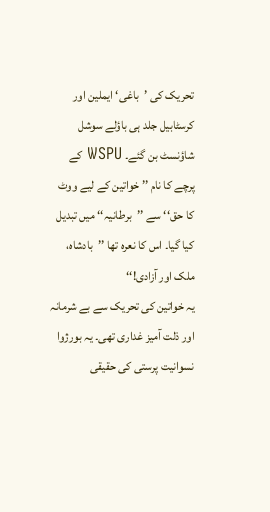تحریک کی ’باغی‘ ایملین اور کرسٹابیل جلد ہی باؤلے سوشل شاؤنسٹ بن گئے۔ WSPU کے پرچے کا نام ’’ خواتین کے لیے ووٹ کا حق‘‘ سے ’’برطانیہ‘‘ میں تبدیل کیا گیا۔ اس کا نعرہ تھا ’’بادشاہ، ملک اور آزادی!‘‘
یہ خواتین کی تحریک سے بے شرمانہ اور ذلت آمیز غداری تھی۔ یہ بورژوا نسوانیت پرستی کی حقیقی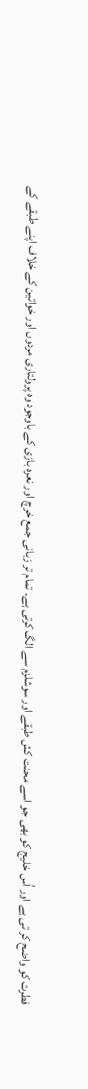فطرت کو واضح کر تی ہے اور اُس خلیج کو بھی جو اسے محنت کش طبقے اور سوشلزم سے الگ کرتی ہے۔ تمام تر زبانی جمع خرچ اور نعرہ بازی کے باوجود وہ پرولتاری مردوں اور خواتین کے خلاف اپنے طبقے کے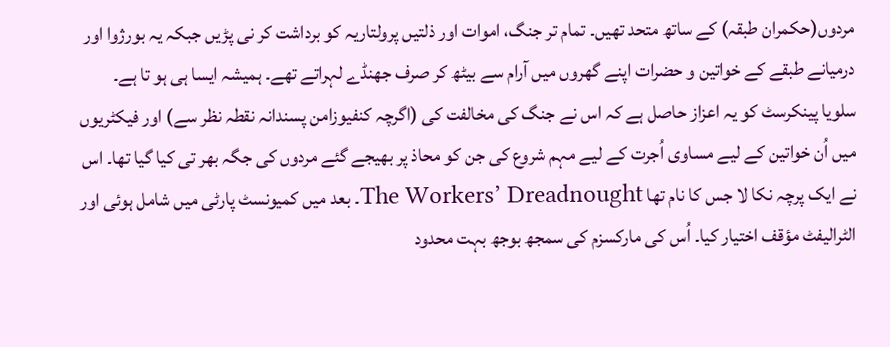مردوں(حکمران طبقہ) کے ساتھ متحد تھیں۔ تمام تر جنگ، اموات اور ذلتیں پرولتاریہ کو برداشت کر نی پڑیں جبکہ یہ بورژوا اور درمیانے طبقے کے خواتین و حضرات اپنے گھروں میں آرام سے بیٹھ کر صرف جھنڈے لہراتے تھے۔ ہمیشہ ایسا ہی ہو تا ہے۔
سلویا پینکرسٹ کو یہ اعزاز حاصل ہے کہ اس نے جنگ کی مخالفت کی (اگرچہ کنفیوزامن پسندانہ نقطہ نظر سے) اور فیکٹریوں میں اُن خواتین کے لیے مساوی اُجرت کے لیے مہم شروع کی جن کو محاذ پر بھیجے گئے مردوں کی جگہ بھر تی کیا گیا تھا۔ اس نے ایک پرچہ نکا لا جس کا نام تھا The Workers’ Dreadnought۔ بعد میں کمیونسٹ پارٹی میں شامل ہوئی اور الٹرالیفٹ مؤقف اختیار کیا۔ اُس کی مارکسزم کی سمجھ بوجھ بہت محدود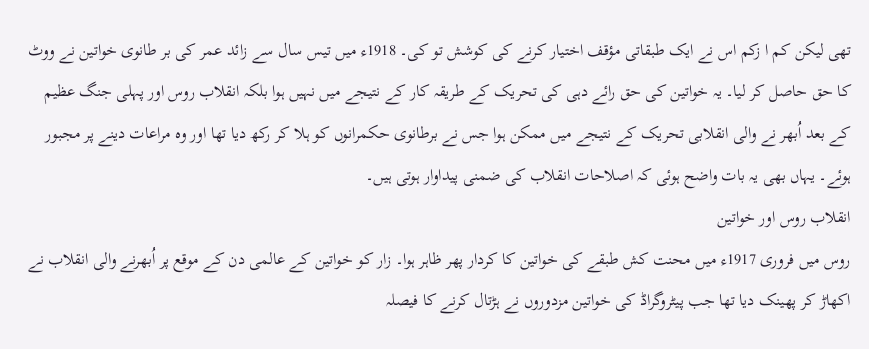تھی لیکن کم ا زکم اس نے ایک طبقاتی مؤقف اختیار کرنے کی کوشش تو کی۔ 1918ء میں تیس سال سے زائد عمر کی بر طانوی خواتین نے ووٹ کا حق حاصل کر لیا۔ یہ خواتین کی حق رائے دہی کی تحریک کے طریقہ کار کے نتیجے میں نہیں ہوا بلکہ انقلاب روس اور پہلی جنگ عظیم کے بعد اُبھر نے والی انقلابی تحریک کے نتیجے میں ممکن ہوا جس نے برطانوی حکمرانوں کو ہلا کر رکھ دیا تھا اور وہ مراعات دینے پر مجبور ہوئے۔ یہاں بھی یہ بات واضح ہوئی کہ اصلاحات انقلاب کی ضمنی پیداوار ہوتی ہیں۔
انقلاب روس اور خواتین
روس میں فروری 1917ء میں محنت کش طبقے کی خواتین کا کردار پھر ظاہر ہوا۔ زار کو خواتین کے عالمی دن کے موقع پر اُبھرنے والی انقلاب نے اکھاڑ کر پھینک دیا تھا جب پیٹروگراڈ کی خواتین مزدوروں نے ہڑتال کرنے کا فیصلہ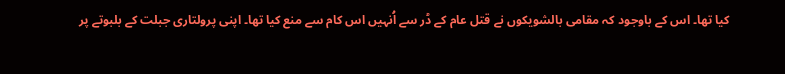کیا تھا۔ اس کے باوجود کہ مقامی بالشویکوں نے قتل عام کے ڈر سے اُنہیں اس کام سے منع کیا تھا۔ اپنی پرولتاری جبلت کے بلبوتے پر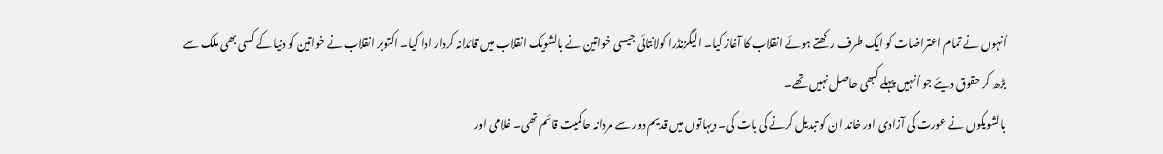اُنہوں نے تمام اعتراضات کو ایک طرف رکھتے ہوئے انقلاب کا آغاز کیا۔ الیگزنڈرا کولانتائی جیسی خواتین نے بالشویک انقلاب میں قائدانہ کردار ادا کیا۔ اکتوبر انقلاب نے خواتین کو دنیا کے کسی بھی ملک سے بڑھ کر حقوق دیئے جو اُنہیں پہلے کبھی حاصل نہیں تھے۔
بالشویکوں نے عورت کی آزادی اور خاند ان کو تبدیل کرنے کی بات کی۔ دیہاتوں میں قدیم دور سے مردانہ حاکمیت قائم تھی۔ غلامی اور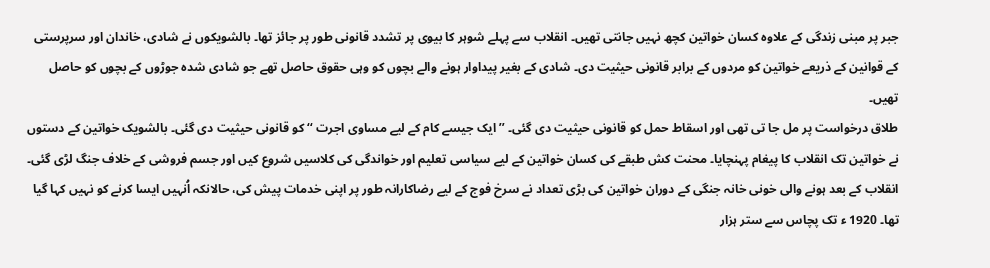جبر پر مبنی زندگی کے علاوہ کسان خواتین کچھ نہیں جانتی تھیں۔ انقلاب سے پہلے شوہر کا بیوی پر تشدد قانونی طور پر جائز تھا۔ بالشویکوں نے شادی، خاندان اور سرپرستی کے قوانین کے ذریعے خواتین کو مردوں کے برابر قانونی حیثیت دی۔ شادی کے بغیر پیداوار ہونے والے بچوں کو وہی حقوق حاصل تھے جو شادی شدہ جوڑوں کے بچوں کو حاصل تھیں۔
طلاق درخواست پر مل جا تی تھی اور اسقاط حمل کو قانونی حیثیت دی گئی۔ ’’ایک جیسے کام کے لیے مساوی اجرت ‘‘ کو قانونی حیثیت دی گئی۔ بالشویک خواتین کے دستوں نے خواتین تک انقلاب کا پیغام پہنچایا۔ محنت کش طبقے کی کسان خواتین کے لیے سیاسی تعلیم اور خواندگی کی کلاسیں شروع کیں اور جسم فروشی کے خلاف جنگ لڑی گئی۔ انقلاب کے بعد ہونے والی خونی خانہ جنگی کے دوران خواتین کی بڑی تعداد نے سرخ فوج کے لیے رضاکارانہ طور پر اپنی خدمات پیش کی، حالانکہ اُنہیں ایسا کرنے کو نہیں کہا گیا تھا۔ 1920 ء تک پچاس سے ستر ہزار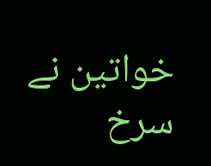خواتین نے سرخ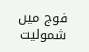فوج میں شمولیت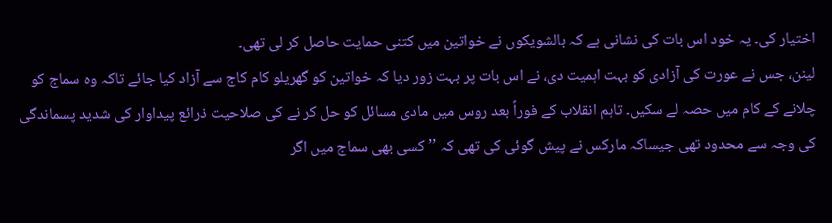اختیار کی۔ یہ خود اس بات کی نشانی ہے کہ بالشویکوں نے خواتین میں کتنی حمایت حاصل کر لی تھی۔
لینن، جس نے عورت کی آزادی کو بہت اہمیت دی، نے اس بات پر بہت زور دیا کہ خواتین کو گھریلو کام کاج سے آزاد کیا جائے تاکہ وہ سماج کو چلانے کے کام میں حصہ لے سکیں۔ تاہم انقلاب کے فوراً بعد روس میں مادی مسائل کو حل کر نے کی صلاحیت ذرائع پیداوار کی شدید پسماندگی کی وجہ سے محدود تھی جیساکہ مارکس نے پیش گوئی کی تھی کہ ’’ کسی بھی سماج میں اگر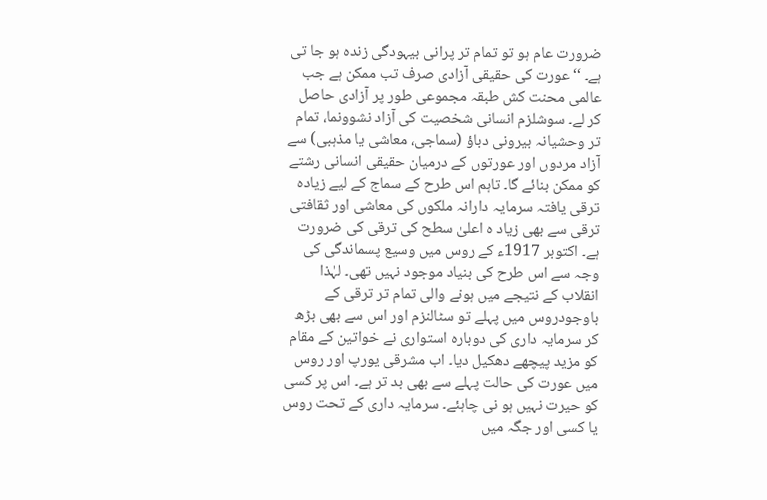ضرورت عام ہو تو تمام تر پرانی بیہودگی زندہ ہو جا تی ہے۔ ‘‘عورت کی حقیقی آزادی صرف تب ممکن ہے جب عالمی محنت کش طبقہ مجموعی طور پر آزادی حاصل کر لے۔ سوشلزم انسانی شخصیت کی آزاد نشوونما، تمام تر وحشیانہ بیرونی دباؤ (سماجی، معاشی یا مذہبی) سے آزاد مردوں اور عورتوں کے درمیان حقیقی انسانی رشتے کو ممکن بنائے گا۔ تاہم اس طرح کے سماج کے لیے زیادہ ترقی یافتہ سرمایہ دارانہ ملکوں کی معاشی اور ثقافتی ترقی سے بھی زیاد ہ اعلیٰ سطح کی ترقی کی ضرورت ہے۔ اکتوبر 1917ء کے روس میں وسیع پسماندگی کی وجہ سے اس طرح کی بنیاد موجود نہیں تھی۔ لہٰذا انقلاب کے نتیجے میں ہونے والی تمام تر ترقی کے باوجودروس میں پہلے تو سٹالنزم اور اس سے بھی بڑھ کر سرمایہ داری کی دوبارہ استواری نے خواتین کے مقام کو مزید پیچھے دھکیل دیا۔ اب مشرقی یورپ اور روس میں عورت کی حالت پہلے سے بھی بد تر ہے۔ اس پر کسی کو حیرت نہیں ہو نی چاہئے۔ سرمایہ داری کے تحت روس یا کسی اور جگہ میں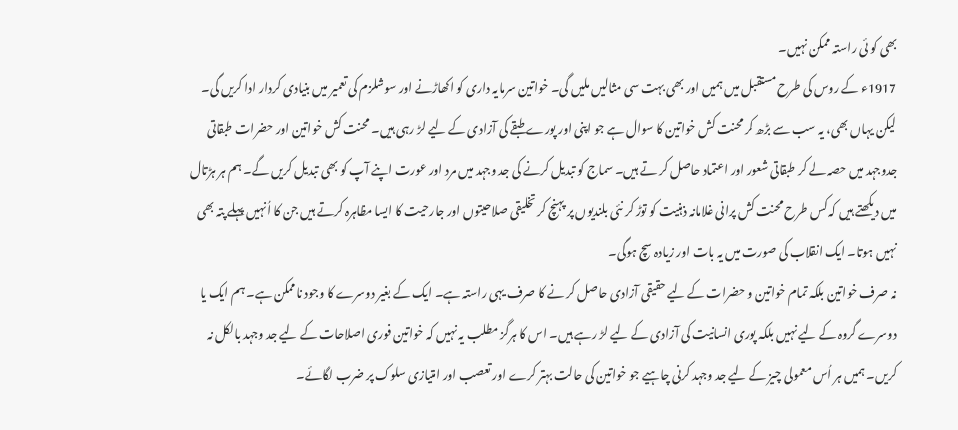بھی کو ئی راستہ ممکن نہیں۔
1917ء کے روس کی طرح مستقبل میں ہمیں اور بھی بہت سی مثالیں ملیں گی۔ خواتین سرمایہ داری کو اکھاڑنے اور سوشلزم کی تعمیر میں بنیادی کردار ادا کریں گی۔ لیکن یہاں بھی، یہ سب سے بڑھ کر محنت کش خواتین کا سوال ہے جو اپنی اور پورے طبقے کی آزادی کے لیے لڑ رہی ہیں۔ محنت کش خواتین اور حضرات طبقاتی جدوجہد میں حصہ لے کر طبقاتی شعور اور اعتماد حاصل کر تے ہیں۔ سماج کو تبدیل کرنے کی جد وجہد میں مرد اور عورت اپنے آپ کو بھی تبدیل کریں گے۔ ہم ہر ہڑتال میں دیکھتے ہیں کہ کس طرح محنت کش پرانی غلامانہ ذہنیت کو توڑ کر نئی بلندیوں پر پہنچ کر تخلیقی صلاحیتوں اور جارحیت کا ایسا مظاہرہ کرتے ہیں جن کا اُنہیں پہلے پتہ بھی نہیں ہوتا۔ ایک انقلاب کی صورت میں یہ بات اور زیادہ سچ ہوگی۔
نہ صرف خواتین بلکہ تمام خواتین و حضرات کے لیے حقیقی آزادی حاصل کر نے کا صرف یہی راستہ ہے۔ ایک کے بغیر دوسرے کا وجود ناممکن ہے۔ ہم ایک یا دوسرے گروہ کے لیے نہیں بلکہ پوری انسانیت کی آزادی کے لیے لڑ رہے ہیں۔ اس کا ہرگز مطلب یہ نہیں کہ خواتین فوری اصلاحات کے لیے جد وجہد بالکل نہ کریں۔ ہمیں ہر اُس معمولی چیز کے لیے جد وجہد کرنی چاہیے جو خواتین کی حالت بہتر کرے اور تعصب اور امتیازی سلوک پر ضرب لگائے۔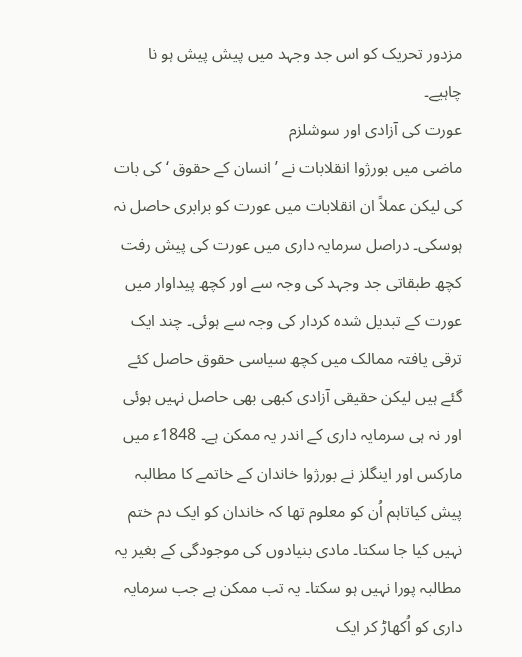مزدور تحریک کو اس جد وجہد میں پیش پیش ہو نا چاہیے۔
عورت کی آزادی اور سوشلزم
ماضی میں بورژوا انقلابات نے ’انسان کے حقوق ‘ کی بات کی لیکن عملاً ان انقلابات میں عورت کو برابری حاصل نہ ہوسکی۔ دراصل سرمایہ داری میں عورت کی پیش رفت کچھ طبقاتی جد وجہد کی وجہ سے اور کچھ پیداوار میں عورت کے تبدیل شدہ کردار کی وجہ سے ہوئی۔ چند ایک ترقی یافتہ ممالک میں کچھ سیاسی حقوق حاصل کئے گئے ہیں لیکن حقیقی آزادی کبھی بھی حاصل نہیں ہوئی اور نہ ہی سرمایہ داری کے اندر یہ ممکن ہے۔ 1848ء میں مارکس اور اینگلز نے بورژوا خاندان کے خاتمے کا مطالبہ پیش کیاتاہم اُن کو معلوم تھا کہ خاندان کو ایک دم ختم نہیں کیا جا سکتا۔ مادی بنیادوں کی موجودگی کے بغیر یہ مطالبہ پورا نہیں ہو سکتا۔ یہ تب ممکن ہے جب سرمایہ داری کو اُکھاڑ کر ایک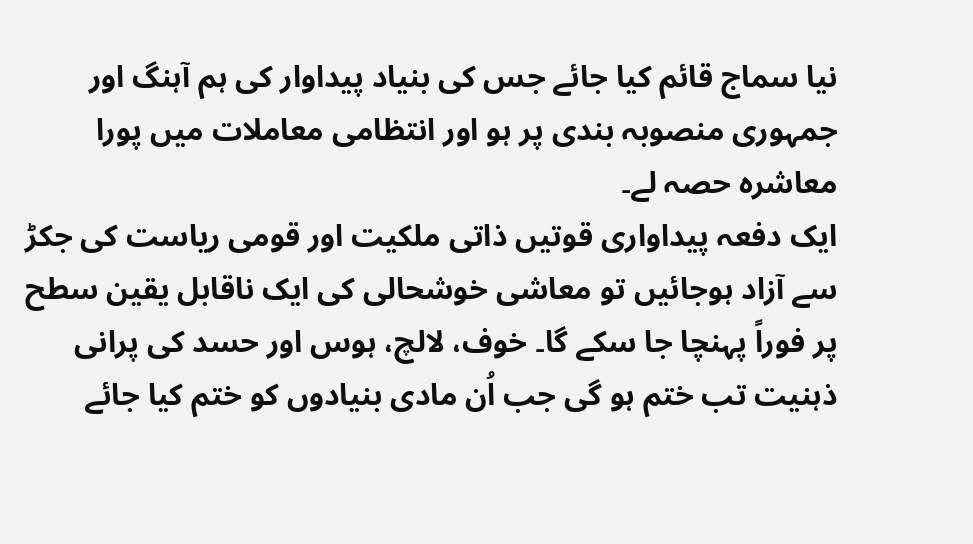نیا سماج قائم کیا جائے جس کی بنیاد پیداوار کی ہم آہنگ اور جمہوری منصوبہ بندی پر ہو اور انتظامی معاملات میں پورا معاشرہ حصہ لے۔
ایک دفعہ پیداواری قوتیں ذاتی ملکیت اور قومی ریاست کی جکڑ سے آزاد ہوجائیں تو معاشی خوشحالی کی ایک ناقابل یقین سطح پر فوراً پہنچا جا سکے گا۔ خوف، لالچ، ہوس اور حسد کی پرانی ذہنیت تب ختم ہو گی جب اُن مادی بنیادوں کو ختم کیا جائے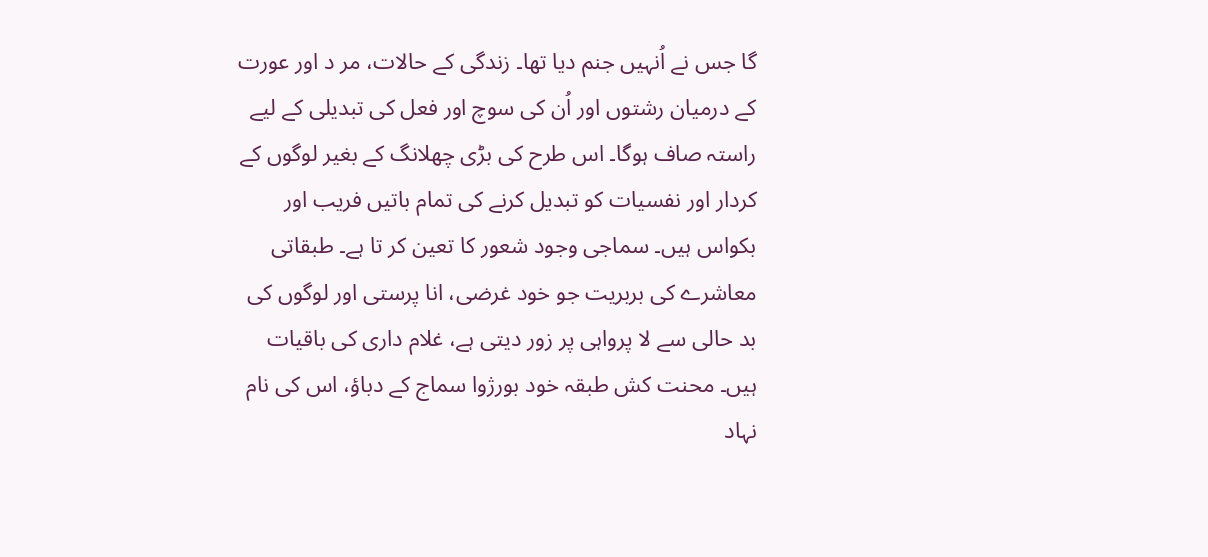گا جس نے اُنہیں جنم دیا تھا۔ زندگی کے حالات، مر د اور عورت کے درمیان رشتوں اور اُن کی سوچ اور فعل کی تبدیلی کے لیے راستہ صاف ہوگا۔ اس طرح کی بڑی چھلانگ کے بغیر لوگوں کے کردار اور نفسیات کو تبدیل کرنے کی تمام باتیں فریب اور بکواس ہیں۔ سماجی وجود شعور کا تعین کر تا ہے۔ طبقاتی معاشرے کی بربریت جو خود غرضی، انا پرستی اور لوگوں کی بد حالی سے لا پرواہی پر زور دیتی ہے، غلام داری کی باقیات ہیں۔ محنت کش طبقہ خود بورژوا سماج کے دباؤ، اس کی نام نہاد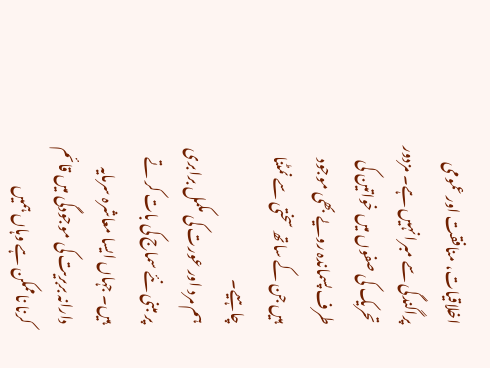اخلاقیات، منافقت اور عمومی پراگندگی سے مبرا نہیں ہے۔ مزدور تحریک کی صفوں میں خواتین کی طرف پسماندہ رویے بھی موجود ہیں جن کے ساتھ سختی سے نمٹنا چاہیے۔
ہم مرد اور عورت کی مکمل برابری پر مبنی نئے سماج کی بات کر تے ہیں۔ جہاں ایسا معاشرہ سرمایہ دارانہ بربریت کی موجودگی میں قائم کرنا ناممکن ہے وہاں ہمیں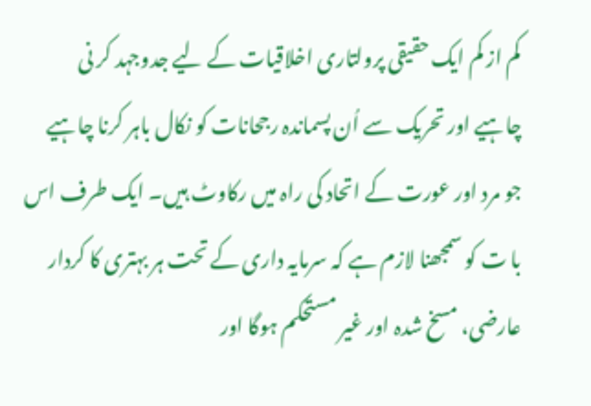کم از کم ایک حقیقی پرولتاری اخلاقیات کے لیے جدوجہد کر نی چاہیے اور تحریک سے اُن پسماندہ رجحانات کو نکال باہر کرنا چاہیے جو مرد اور عورت کے اتحاد کی راہ میں رکاوٹ ہیں۔ ایک طرف اس با ت کو سمجھنا لازم ہے کہ سرمایہ داری کے تحت ہر بہتری کا کردار عارضی، مسخ شدہ اور غیر مستحکم ہوگا اور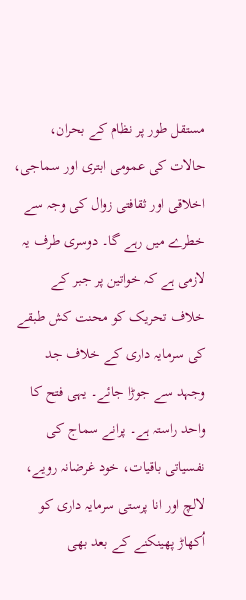مستقل طور پر نظام کے بحران، حالات کی عمومی ابتری اور سماجی، اخلاقی اور ثقافتی زوال کی وجہ سے خطرے میں رہے گا۔ دوسری طرف یہ لازمی ہے کہ خواتین پر جبر کے خلاف تحریک کو محنت کش طبقے کی سرمایہ داری کے خلاف جد وجہد سے جوڑا جائے۔ یہی فتح کا واحد راستہ ہے۔ پرانے سماج کی نفسیاتی باقیات، خود غرضانہ رویے، لالچ اور انا پرستی سرمایہ داری کو اُکھاڑ پھینکنے کے بعد بھی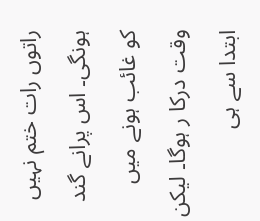راتوں رات ختم نہیں ہونگی۔ اس پرانے گند کو غائب ہونے میں وقت درکا ر ہوگا۔ لیکن ابتدا سے ہی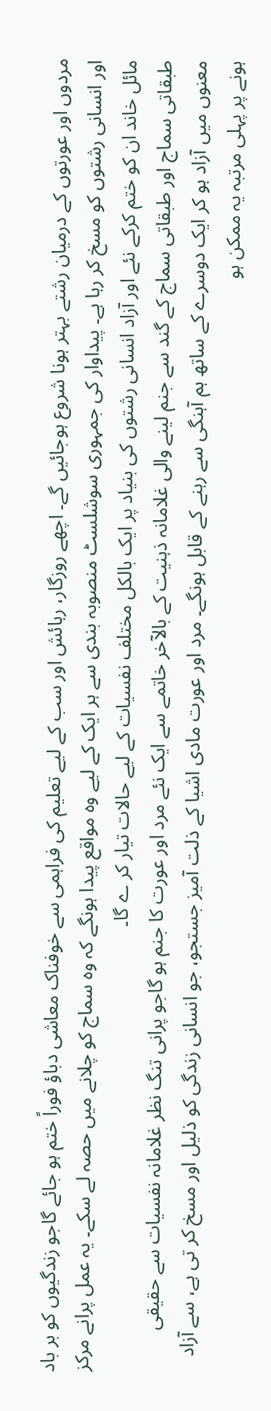مردوں اور عورتوں کے درمیان رشتے بہتر ہونا شروع ہوجائیں گے۔ اچھے روزگار، رہائش اور سب کے لیے تعلیم کی فراہمی سے خوفناک معاشی دباؤ فوراً ختم ہو جائے گاجو زندگیوں کو بر باد اور انسانی رشتوں کو مسخ کر رہا ہے۔ پیداوار کی جمہوری سوشلسٹ منصوبہ بندی سے ہر ایک کے لیے وہ مواقع پیدا ہونگے کہ وہ سماج کو چلانے میں حصہ لے سکے۔ یہ عمل پرانے مرکز مائل خاند ان کو ختم کرکے نئے اور آزاد انسانی رشتوں کی بنیاد پر ایک بالکل مختلف نفسیات کے لیے حالات تیار کر ے گا۔
طبقاتی سماج اور طبقاتی سماج کے گند سے جنم لینے والی غلامانہ ذہنیت کے بالآخر خاتمے سے ایک نئے مرد اور عورت کا جنم ہو گاجو پرانی تنگ نظر غلامانہ نفسیات سے حقیقی معنوں میں آزاد ہو کر ایک دوسرے کے ساتھ ہم آہنگی سے رہنے کے قابل ہونگے۔ مرد اور عورت مادی اشیا کے ذلت آمیز جستجو، جو انسانی زندگی کو ذلیل اور مسخ کر تی ہے، سے آزاد ہونے پر پہلی مرتبہ یہ ممکن ہو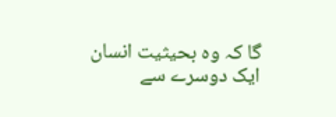گا کہ وہ بحیثیت انسان ایک دوسرے سے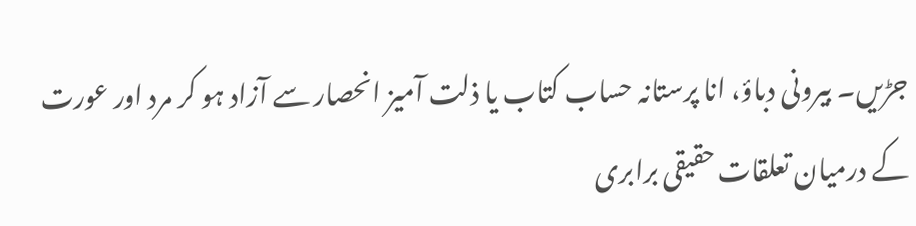جڑیں۔ بیرونی دباؤ، انا پرستانہ حساب کتاب یا ذلت آمیز انحصار سے آزاد ہو کر مرد اور عورت کے درمیان تعلقات حقیقی برابری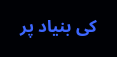کی بنیاد پر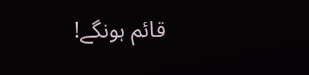قائم ہونگے!